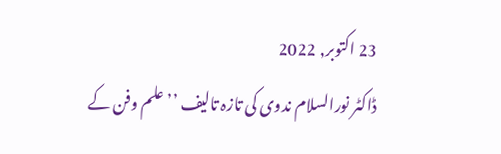23 اکتوبر, 2022
ڈاکٹر نورالسلام ندوی کی تازہ تالیف ’’علم وفن کے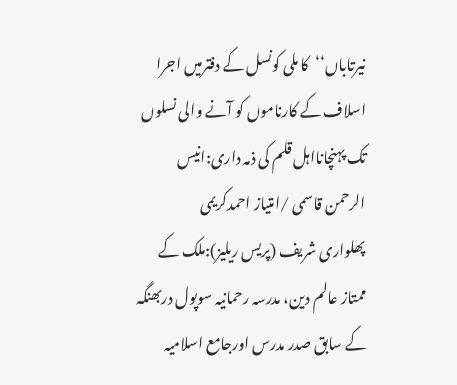نیرتاباں‘‘کا ملی کونسل کے دفترمیں اجرا
اسلاف کے کارناموں کو آنے والی نسلوں تک پہنچانااہل قلم کی ذمہ داری:انیس الرحمن قاسمی /امتیاز احمدکریمی
پھلواری شریف (پریس ریلیز):ملک کے ممتاز عالم دین، مدرسہ رحمانیہ سوپول دربھنگہ کے سابق صدر مدرس اورجامع اسلامیہ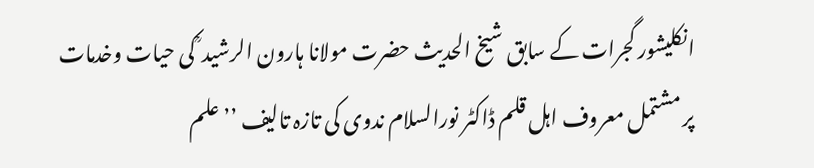انکلیشور گجرات کے سابق شیخ الحدیث حضرت مولانا ہارون الرشید ؒ کی حیات وخدمات پر مشتمل معروف اہل قلم ڈاکٹر نورالسلام ندوی کی تازہ تالیف ’’علم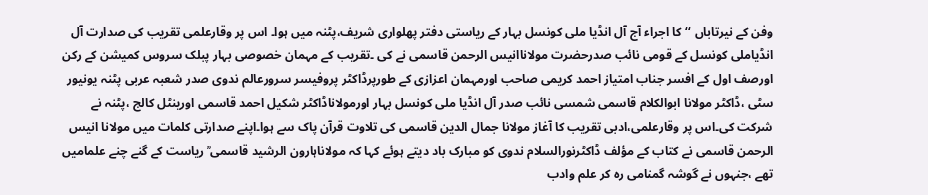وفن کے نیرتاباں ‘‘کا اجراء آج آل انڈیا ملی کونسل بہار کے ریاستی دفتر پھلواری شریف،پٹنہ میں ہوا۔ اس پر وقارعلمی تقریب کی صدارت آل انڈیاملی کونسل کے قومی نائب صدرحضرت مولاناانیس الرحمن قاسمی نے کی ۔تقریب کے مہمان خصوصی بہار پبلک سروس کمیشن کے رکن اورصف اول کے افسر جناب امتیاز احمد کریمی صاحب اورمہمان اعزازی کے طورپرڈاکٹر پروفیسر سرورعالم ندوی صدر شعبہ عربی پٹنہ یونیور سٹی ،ڈاکٹر مولانا ابوالکلام قاسمی شمسی نائب صدر آل انڈیا ملی کونسل بہار اورمولاناڈاکٹر شکیل احمد قاسمی اورینٹل کالج ،پٹنہ نے شرکت کی۔اس پر وقارعلمی،ادبی تقریب کا آغاز مولانا جمال الدین قاسمی کی تلاوت قرآن پاک سے ہوا۔اپنے صدارتی کلمات میں مولانا انیس الرحمن قاسمی نے کتاب کے مؤلف ڈاکٹرنورالسلام ندوی کو مبارک باد دیتے ہوئے کہا کہ مولاناہارون الرشید قاسمی ؒ ریاست کے گنے چنے علمامیں تھے ،جنہوں نے گوشہ گمنامی رہ کر علم وادب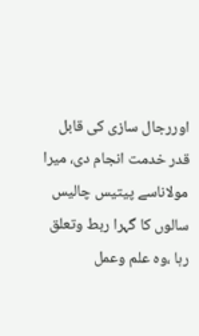اوررجال سازی کی قابل قدر خدمت انجام دی، میرا مولاناسے پیتیس چالیس سالوں کا گہرا ربط وتعلق رہا ،وہ علم وعمل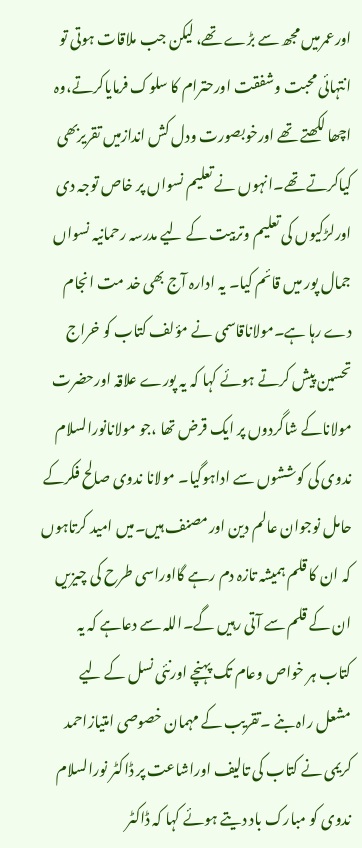اورعمرمیں مجھ سے بڑے تھے، لیکن جب ملاقات ہوتی تو انتہائی محبت وشفقت اورحترام کا سلوک فرمایاکرتے،وہ اچھا لکھتے تھے اورخوبصورت ودل کش اندازمیں تقریربھی کیاکرتے تھے۔انہوں نے تعلیم نسواں پر خاص توجہ دی اورلڑکیوں کی تعلیم وتربیت کے لیے مدرسہ رحمانیہ نسواں جمال پور میں قائم کیا۔ یہ ادارہ آج بھی خد مت انجام دے رہا ہے۔مولاناقاسمی نے مؤلف کتاب کو خراج تحسین پیش کرتے ہوئے کہا کہ یہ پورے علاقہ اورحضرت مولاناکے شاگردوں پر ایک قرض تھا ،جو مولانانورالسلام ندوی کی کوششوں سے اداہوگیا۔ مولانا ندوی صالح فکرکے حامل نوجوان عالم دین اورمصنف ہیں۔میں امید کرتاہوں کہ ان کا قلم ہمیشہ تازہ دم رہے گااوراسی طرح کی چیزیں ان کے قلم سے آتی رہیں گے۔اللہ سے دعاہے کہ یہ کتاب ہر خواص وعام تک پہنچے اورنئی نسل کے لیے مشعل راہ بنے ۔تقریب کے مہمان خصوصی امتیازاحمد کریمی نے کتاب کی تالیف اوراشاعت پر ڈاکٹر نورالسلام ندوی کو مبارک باد دیتے ہوئے کہا کہ ڈاکٹر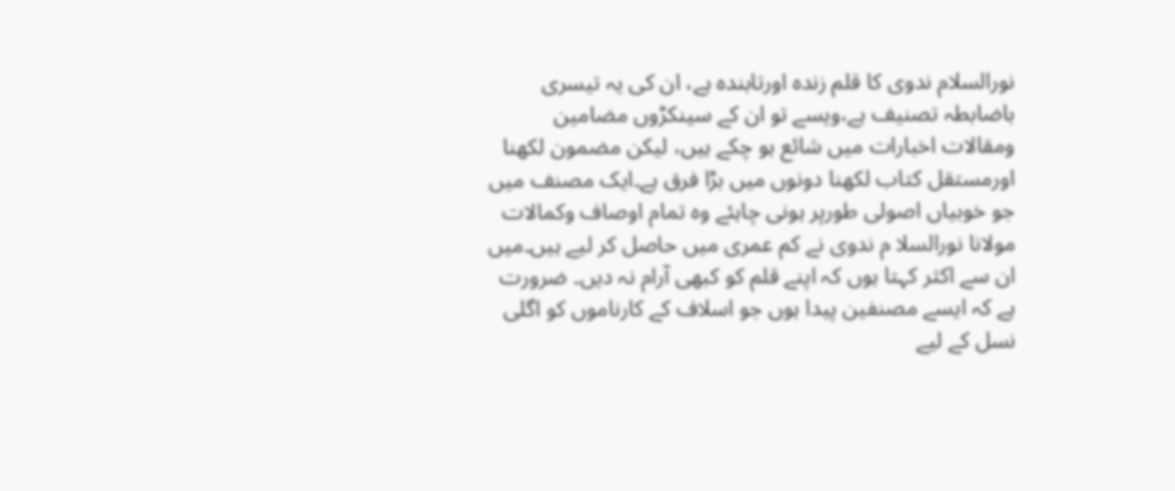نورالسلام ندوی کا قلم زندہ اورتابندہ ہے، ان کی یہ تیسری باضابطہ تصنیف ہے،ویسے تو ان کے سینکڑوں مضامین ومقالات اخبارات میں شائع ہو چکے ہیں، لیکن مضمون لکھنا اورمستقل کتاب لکھنا دونوں میں بڑا فرق ہے۔ایک مصنف میں جو خوبیاں اصولی طورپر ہونی چاہئے وہ تمام اوصاف وکمالات مولانا نورالسلا م ندوی نے کم عمری میں حاصل کر لیے ہیں۔میں ان سے اکثر کہتا ہوں کہ اپنے قلم کو کبھی آرام نہ دیں۔ ضرورت ہے کہ ایسے مصنفین پیدا ہوں جو اسلاف کے کارناموں کو اگلی نسل کے لیے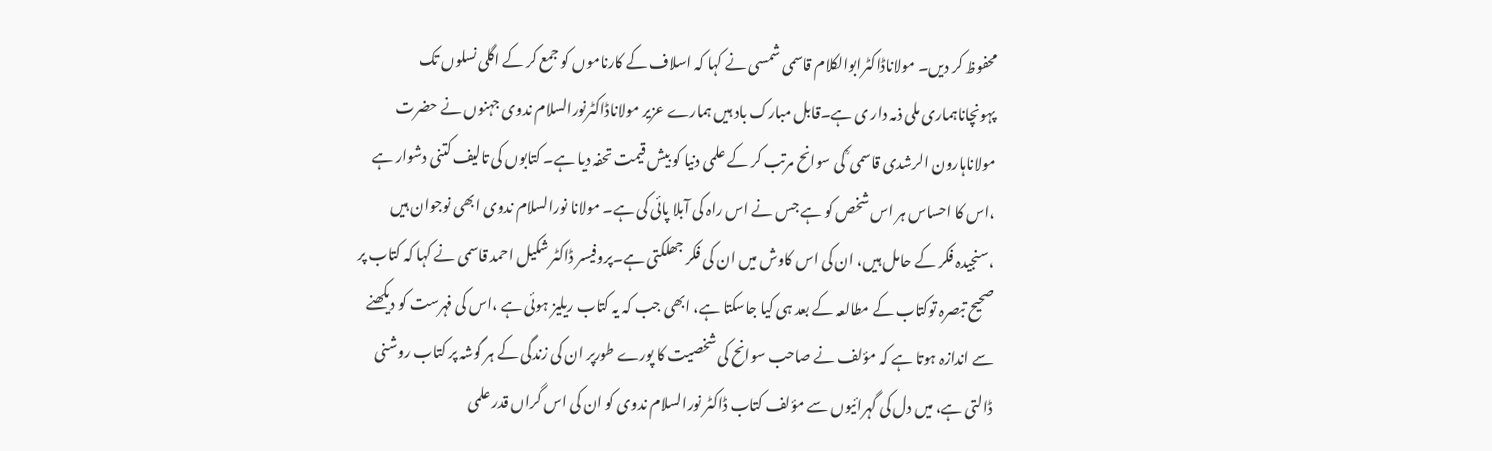محفوظ کر دیں۔ مولاناڈاکٹرابوالکلام قاسمی شمسی نے کہا کہ اسلاف کے کارناموں کو جمع کر کے اگلی نسلوں تک پہونچاناہماری ملی ذمہ دار ی ہے۔قابل مبارک باد ہیں ہمارے عزیر مولاناڈاکٹرنورالسلام ندوی جہنوں نے حضرت مولاناہارون الرشدی قاسمی ؒ کی سوانح مرتب کر کے علمی دنیا کو بیش قیمت تحفہ دیا ہے۔ کتابوں کی تالیف کتنی دشوار ہے ،اس کا احساس ہر اس شخص کو ہے جس نے اس راہ کی آبلا پائی کی ہے۔ مولانا نورالسلام ندوی ابھی نوجوان ہیں ،سنجیدہ فکر کے حامل ہیں، ان کی اس کاوش میں ان کی فکر جھلکتی ہے۔پروفیسر ڈاکٹر شکیل احمد قاسمی نے کہا کہ کتاب پر صحیح تبصرہ توکتاب کے مطالعہ کے بعد ہی کیا جاسکتا ہے، ابھی جب کہ یہ کتاب ریلیز ہوئی ہے ،اس کی فہرست کو دیکھنے سے اندازہ ہوتا ہے کہ مؤلف نے صاحب سوانح کی شخصیت کا پورے طورپر ان کی زندگی کے ہر گوشہ پر کتاب روشنی ڈالتی ہے، میں دل کی گہرائیوں سے مؤلف کتاب ڈاکٹر نورالسلام ندوی کو ان کی اس گراں قدر علمی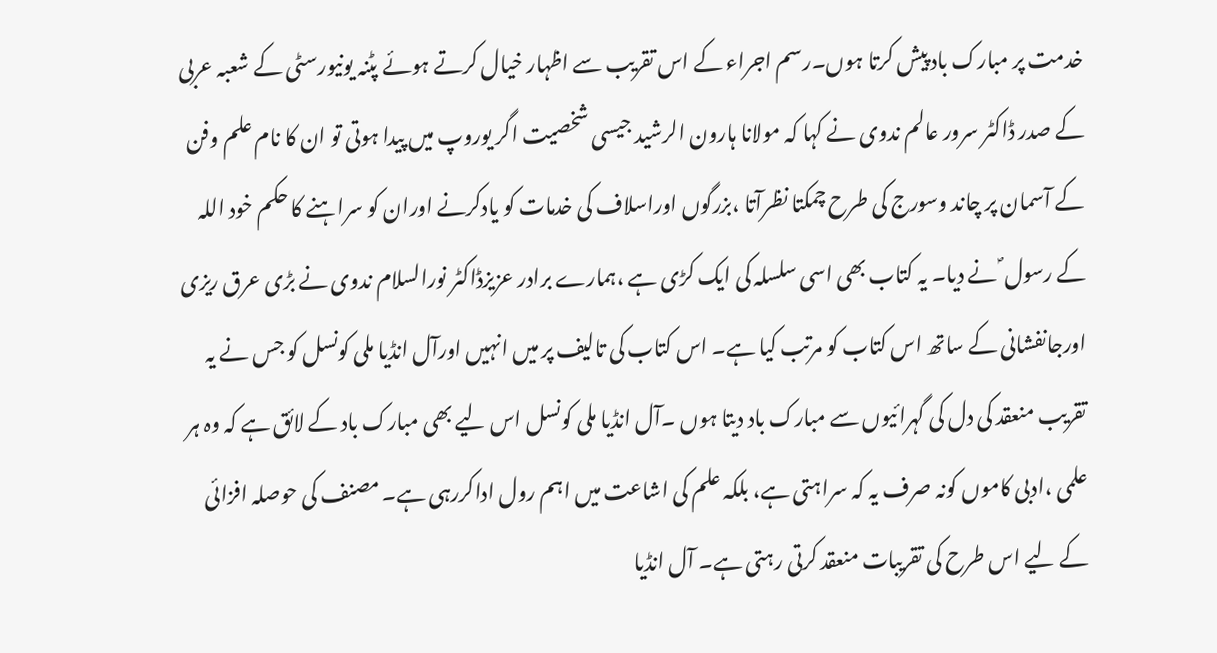خدمت پر مبارک باد پیش کرتا ہوں۔رسم اجراء کے اس تقریب سے اظہار خیال کرتے ہوئے پٹنہ یونیورسٹی کے شعبہ عربی کے صدر ڈاکٹر سرور عالم ندوی نے کہا کہ مولانا ہارون الرشید جیسی شخصیت اگر یوروپ میں پیدا ہوتی تو ان کا نام علم وفن کے آسمان پر چاند وسورج کی طرح چمکتا نظرآتا ،بزرگوں اوراسلاف کی خدمات کو یادکرنے اوران کو سراہنے کا حکم خود اللہ کے رسول ؐ نے دیا۔ یہ کتاب بھی اسی سلسلہ کی ایک کڑی ہے ،ہمارے برادر عزیزڈاکٹر نورالسلام ندوی نے بڑی عرق ریزی اورجانفشانی کے ساتھ اس کتاب کو مرتب کیا ہے۔ اس کتاب کی تالیف پر میں انہیں اورآل انڈیا ملی کونسل کو جس نے یہ تقریب منعقد کی دل کی گہرائیوں سے مبارک باد دیتا ہوں ۔آل انڈیا ملی کونسل اس لیے بھی مبارک باد کے لائق ہے کہ وہ ہر علمی ،ادبی کاموں کونہ صرف یہ کہ سراہتی ہے، بلکہ علم کی اشاعت میں اہم رول اداکررہی ہے۔ مصنف کی حوصلہ افزائی کے لیے اس طرح کی تقریبات منعقد کرتی رہتی ہے۔ آل انڈیا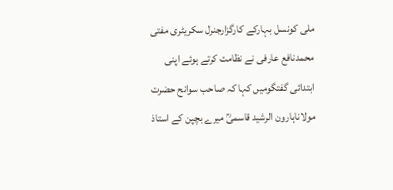ملی کونسل بہارکے کارگزارجنرل سکریٹری مفتی محمدنافع عارفی نے نظامت کرتے ہوئے اپنی ابتدائی گفتگومیں کہا کہ صاحب سوانح حضرت مولاناہارون الرشید قاسمیؒ میرے بچپن کے استاذ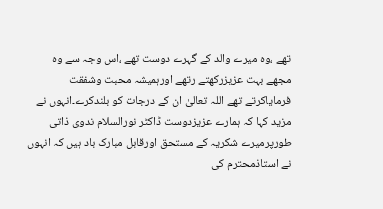تھے ،وہ میرے والد کے گہرے دوست تھے ،اس وجہ سے وہ مجھے بہت عزیزرکھتے رتھے اورہمیشہ محبت وشفقت فرمایاکرتے تھے اللہ تعالیٰ ان کے درجات کو بلندکرے۔انہوں نے مزید کہا کہ ہمارے عزیزدوست ڈاکٹر نورالسلام ندوی ذاتی طورپرمیرے شکریہ کے مستحق اورقابل مبارک باد ہیں کہ انہوں نے استاذمحترم کی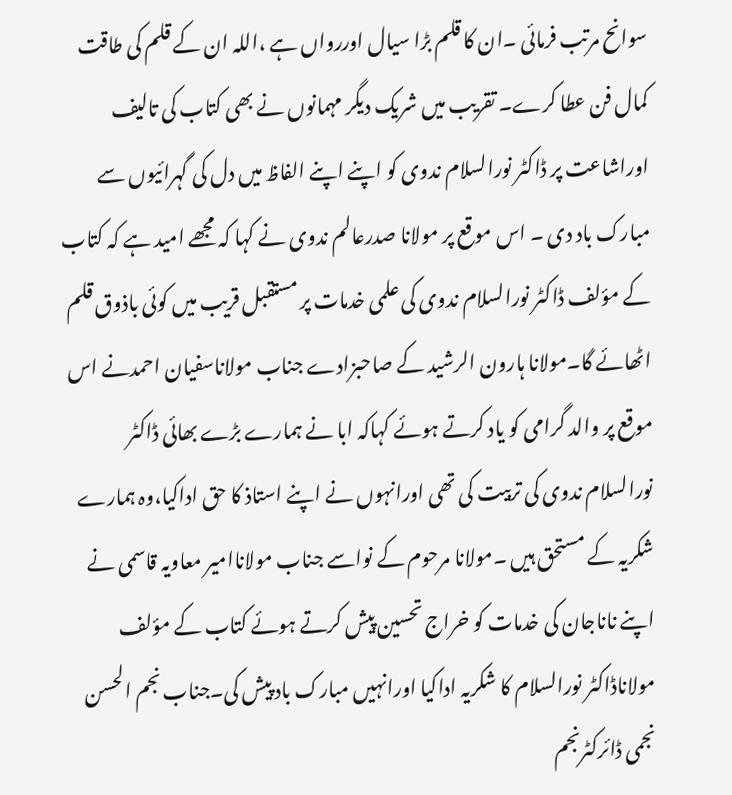سوانح مرتب فرمائی ۔ان کا قلم بڑا سیال اوررواں ہے ،اللہ ان کے قلم کی طاقت کمال فن عطا کرے۔ تقریب میں شریک دیگر مہمانوں نے بھی کتاب کی تالیف اوراشاعت پر ڈاکٹر نورالسلام ندوی کو اپنے اپنے الفاظ میں دل کی گہرائیوں سے مبارک باد دی ۔ اس موقع پر مولانا صدرعالم ندوی نے کہا کہ مجھے امید ہے کہ کتاب کے مؤلف ڈاکٹر نورالسلام ندوی کی علمی خدمات پر مستقبل قریب میں کوئی باذوق قلم اٹھائے گا۔مولانا ہارون الرشید کے صاحبزادے جناب مولاناسفیان احمدنے اس موقع پر والد گرامی کو یاد کرتے ہوئے کہاکہ ابا نے ہمارے بڑے بھائی ڈاکٹر نورالسلام ندوی کی تربیت کی تھی اورانہوں نے اپنے استاذ کا حق اداکیا،وہ ہمارے شکریہ کے مستحق ہیں ۔مولانا مرحوم کے نواسے جناب مولاناامیر معاویہ قاسمی نے اپنے ناناجان کی خدمات کو خراج تحسین پیش کرتے ہوئے کتاب کے مؤلف مولاناڈاکٹر نورالسلام کا شکریہ اداکیا اورانہیں مبارک باد پیش کی۔جناب نجم الحسن نجمی ڈائرکٹرنجم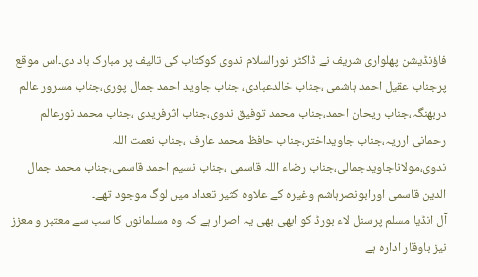فاؤنڈیشن پھلواری شریف نے ڈاکٹر نورالسلام ندوی کوکتاب کی تالیف پر مبارک باد دی۔اس موقع پرجناب عقیل احمد ہاشمی ،جناب خالدعبادی، جناب جاوید احمد جمال پوری،جناب مسرور عالم دربھنگہ،جناب ریحان احمد،جناب محمد توفیق ندوی،جناب اثرفریدی ،جناب محمد نورعالم رحمانی ارریہ،جناب جاویداختر،جناب حافظ محمد عارف ،جناب نعمت اللہ ندوی،مولاناجاویدجمالی،جناب رضاء اللہ قاسمی ،جناب نسیم احمد قاسمی،جناب محمد جمال الدین قاسمی اورابونصرہاشم وغیرہ کے علاوہ کثیر تعداد میں لوگ موجود تھے۔
آل انڈیا مسلم پرسنل لاء بورڈ کو ابھی بھی یہ اصرار ہے کہ وہ مسلمانوں کا سب سے معتبر و معزز نیز باوقار ادارہ ہے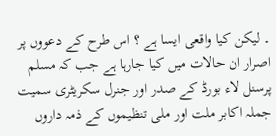۔ لیکن کیا واقعی ایسا ہے ؟ اس طرح کے دعووں پر اصرار ان حالات میں کیا جارہا ہے جب کہ مسلم پرسنل لاء بورڈ کے صدر اور جنرل سکریٹری سمیت جملہ اکابر ملت اور ملی تنظیموں کے ذمہ داروں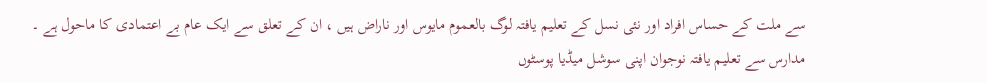سے ملت کے حساس افراد اور نئی نسل کے تعلیم یافتہ لوگ بالعموم مایوس اور ناراض ہیں ، ان کے تعلق سے ایک عام بے اعتمادی کا ماحول ہے ۔ مدارس سے تعلیم یافتہ نوجوان اپنی سوشل میڈیا پوسٹوں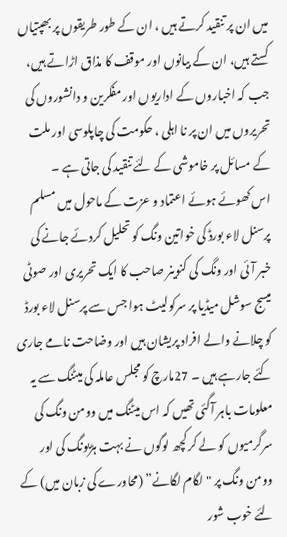میں ان پر تنقید کرتے ہیں ، ان کے طور طریقوں پر بھپتیاں کستے ہیں، ان کے بیانوں اور موقف کا مذاق اڑاتے ہیں، جب کہ اخباروں کے اداریوں اور مفکرین و دانشوروں کی تحریروں میں ان پر نا اہلی ، حکومت کی چاپلوسی اور ملت کے مسائل پر خاموشی کے لئے تنقید کی جاتی ہے ۔
اس کھوئے ہوئے اعتماد و عزت کے ماحول میں مسلم پرسنل لاء بورڈ کی خواتین ونگ کو تحلیل کردئے جانے کی خبر آئی اور ونگ کی کنوینر صاحب کا ایک تحریری اور صوٹی میسج سوشل میڈیا پر سرکولیٹ ہوا جس سے پرسنل لاء بورڈ کو چلانے والے افراد پریشان ہیں اور وضاحت نامے جاری کئے جارہے ہیں ۔ 27مارچ کو مجلس عاملہ کی میٹنگ سے یہ معلومات باہر آگئی تھیں کہ اس میٹنگ میں وومن ونگ کی سرگرمیوں کو لے کر کچھ لوگوں نے بہت ہڑبونگ کی اور وومن ونگ پر "لگام لگانے” (محاورے کی زبان میں) کے لئے خوب شور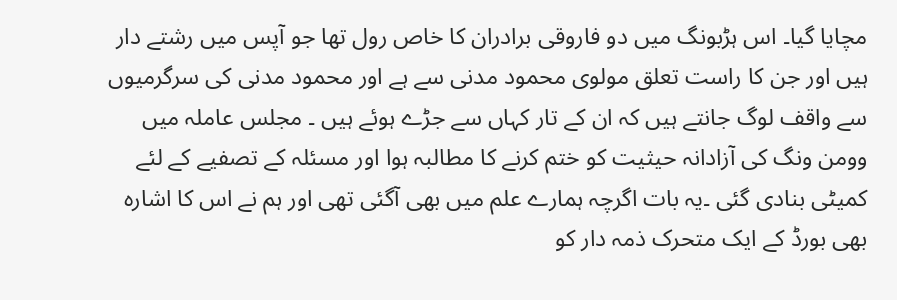مچایا گیا۔ اس ہڑبونگ میں دو فاروقی برادران کا خاص رول تھا جو آپس میں رشتے دار ہیں اور جن کا راست تعلق مولوی محمود مدنی سے ہے اور محمود مدنی کی سرگرمیوں سے واقف لوگ جانتے ہیں کہ ان کے تار کہاں سے جڑے ہوئے ہیں ۔ مجلس عاملہ میں وومن ونگ کی آزادانہ حیثیت کو ختم کرنے کا مطالبہ ہوا اور مسئلہ کے تصفیے کے لئے کمیٹی بنادی گئی ۔یہ بات اگرچہ ہمارے علم میں بھی آگئی تھی اور ہم نے اس کا اشارہ بھی بورڈ کے ایک متحرک ذمہ دار کو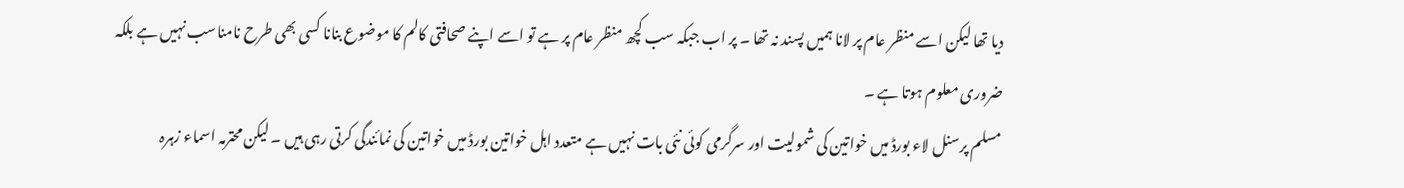دیا تھا لیکن اسے منظر عام پر لانا ہمیں پسند نہ تھا ۔ پر اب جبکہ سب کچھ منظر عام پر ہے تو اسے اپنے صحافتی کالم کا موضوع بنانا کسی بھی طرح نامناسب نہیں ہے بلکہ ضروری معلوم ہوتا ہے ۔
مسلم پرسنل لاء بورڈ میں خواتین کی شمولیت اور سرگرمی کوئی نئی بات نہیں ہے متعدد اہل خواتین بورڈ میں خواتین کی نمائندگی کرتی رہی ہیں ۔ لیکن محترمہ اسماء زہرہ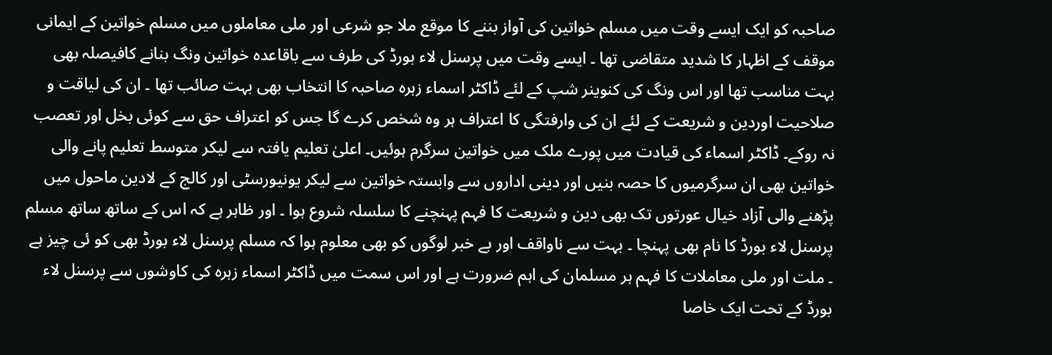صاحبہ کو ایک ایسے وقت میں مسلم خواتین کی آواز بننے کا موقع ملا جو شرعی اور ملی معاملوں میں مسلم خواتین کے ایمانی موقف کے اظہار کا شدید متقاضی تھا ۔ ایسے وقت میں پرسنل لاء بورڈ کی طرف سے باقاعدہ خواتین ونگ بنانے کافیصلہ بھی بہت مناسب تھا اور اس ونگ کی کنوینر شپ کے لئے ڈاکٹر اسماء زہرہ صاحبہ کا انتخاب بھی بہت صائب تھا ۔ ان کی لیاقت و صلاحیت اوردین و شریعت کے لئے ان کی وارفتگی کا اعتراف ہر وہ شخص کرے گا جس کو اعتراف حق سے کوئی بخل اور تعصب نہ روکے۔ ڈاکٹر اسماء کی قیادت میں پورے ملک میں خواتین سرگرم ہوئیں۔ اعلیٰ تعلیم یافتہ سے لیکر متوسط تعلیم پانے والی خواتین بھی ان سرگرمیوں کا حصہ بنیں اور دینی اداروں سے وابستہ خواتین سے لیکر یونیورسٹی اور کالج کے لادین ماحول میں پڑھنے والی آزاد خیال عورتوں تک بھی دین و شریعت کا فہم پہنچنے کا سلسلہ شروع ہوا ۔ اور ظاہر ہے کہ اس کے ساتھ ساتھ مسلم پرسنل لاء بورڈ کا نام بھی پہنچا ۔ بہت سے ناواقف اور بے خبر لوگوں کو بھی معلوم ہوا کہ مسلم پرسنل لاء بورڈ بھی کو ئی چیز ہے ۔ ملت اور ملی معاملات کا فہم ہر مسلمان کی اہم ضرورت ہے اور اس سمت میں ڈاکٹر اسماء زہرہ کی کاوشوں سے پرسنل لاء بورڈ کے تحت ایک خاصا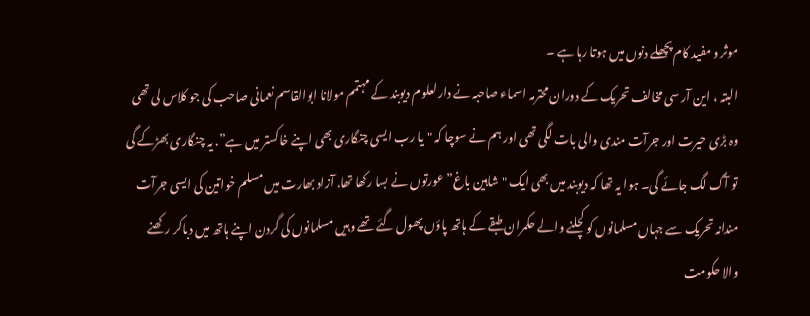موثر و مفید کام پچھلے دنوں میں ہوتا رہا ہے ۔
البتہ ، این آر سی مخالف تحریک کے دوران محترمہ اسماء صاحبہ نے دارلعلوم دیوبند کے مہتمم مولانا ابوالقاسم نعمانی صاحب کی جو کلاس لی تھی وہ بڑی حیرت اور جرآت مندی والی بات لگی تھی اور ہم نے سوچا کہ "یا رب ایسی چنگاری بھی اپنے خاکستر میں ہے”. یہ چنگاری بھڑکے گی تو آگ لگ جائے گی۔ ہوا یہ تھا کہ دیوبند میں بھی ایک "شاہین باغ” عورتوں نے بسا رکھا تھا. آزاد بھارت میں مسلم خواتین کی ایسی جرآت مندانہ تحریک سے جہاں مسلمانوں کو کچلنے والے حکمران طبقے کے ہاتھ پاؤں پھول گئے تھے وہیں مسلمانوں کی گردن اپنے ہاتھ میں دباکر رکھنے والا حکومت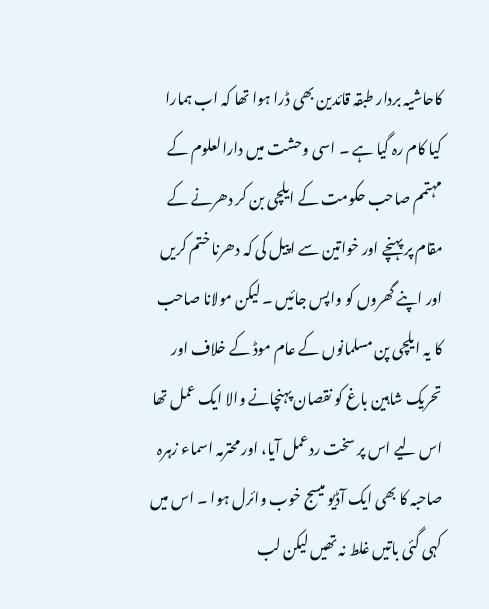کاحاشیہ بردار طبقہ قائدین بھی ڈرا ہوا تھا کہ اب ہمارا کیا کام رہ گیا ہے ۔ اسی وحشت میں دارالعلوم کے مہتمم صاحب حکومت کے ایلچی بن کر دھرنے کے مقام پر پہنچے اور خواتین سے اپیل کی کہ دھرنا ختم کریں اور اپنے گھروں کو واپس جائیں ۔ لیکن مولانا صاحب کا یہ ایلچی پن مسلمانوں کے عام موڈ کے خلاف اور تحریک شاہین باغ کو نقصان پہنچانے والا ایک عمل تھا اس لیے اس پر سخت ردعمل آیا، اور محترمہ اسماء زہرہ صاحبہ کا بھی ایک آڈیو میسج خوب وائرل ہوا ۔ اس میں کہی گئی باتیں غلط نہ تھیں لیکن لب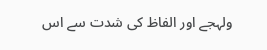ولہجے اور الفاظ کی شدت سے اس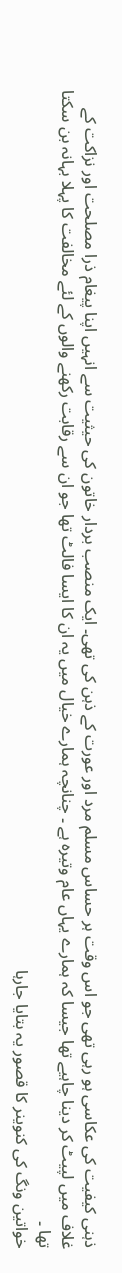ذہنی کیفیت کی عکاسی ہو رہی تھی جو اس وقت ہر حساس مسلم مرد اور عورت کے ذہن کی تھی۔ ایک منصب بردار خاتون کی حیثیت سے انہیں اپنا پیغام ذرا مصلحت اور نزاکت کے غلاف میں لپیٹ کر دینا چاہیے تھا جیسا کہ ہمارے یہاں عام وتیرہ ہے ۔ چنانچہ ہمارے خیال میں یہ ان کا ایسا فالٹ تھا جو ان سے رقابت رکھنے والوں کے لئے مخالفت کا پہلا بہانہ بن سکتا تھا ۔
خواتین ونگ کی کنوینر کا قصور یہ بتایا جارہا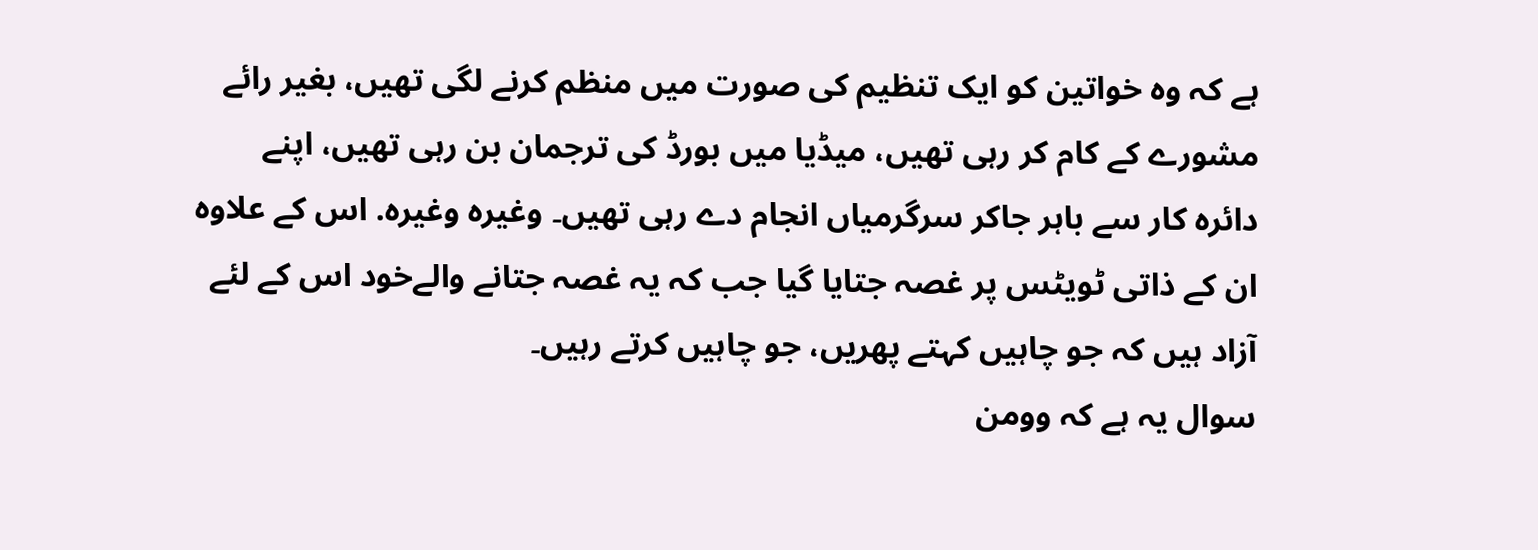ہے کہ وہ خواتین کو ایک تنظیم کی صورت میں منظم کرنے لگی تھیں، بغیر رائے مشورے کے کام کر رہی تھیں، میڈیا میں بورڈ کی ترجمان بن رہی تھیں، اپنے دائرہ کار سے باہر جاکر سرگرمیاں انجام دے رہی تھیں۔ وغیرہ وغیرہ. اس کے علاوہ ان کے ذاتی ٹویٹس پر غصہ جتایا گیا جب کہ یہ غصہ جتانے والےخود اس کے لئے آزاد ہیں کہ جو چاہیں کہتے پھریں، جو چاہیں کرتے رہیں۔
سوال یہ ہے کہ وومن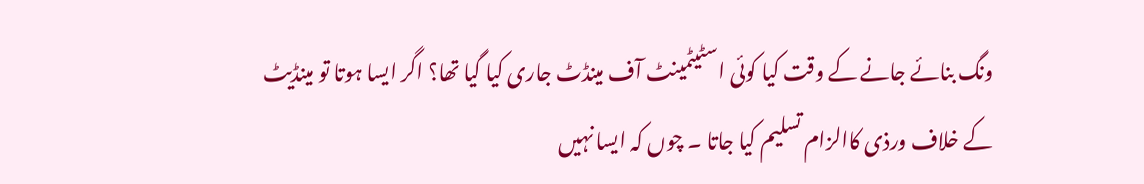ونگ بنائے جانے کے وقت کیا کوئی اسٹیٹمینٹ آف مینڈٹ جاری کیا گیا تھا؟ اگر ایسا ہوتا تو مینڈیٹ کے خلاف ورذی کاالزام تسلیم کیا جاتا ۔ چوں کہ ایسا نہیں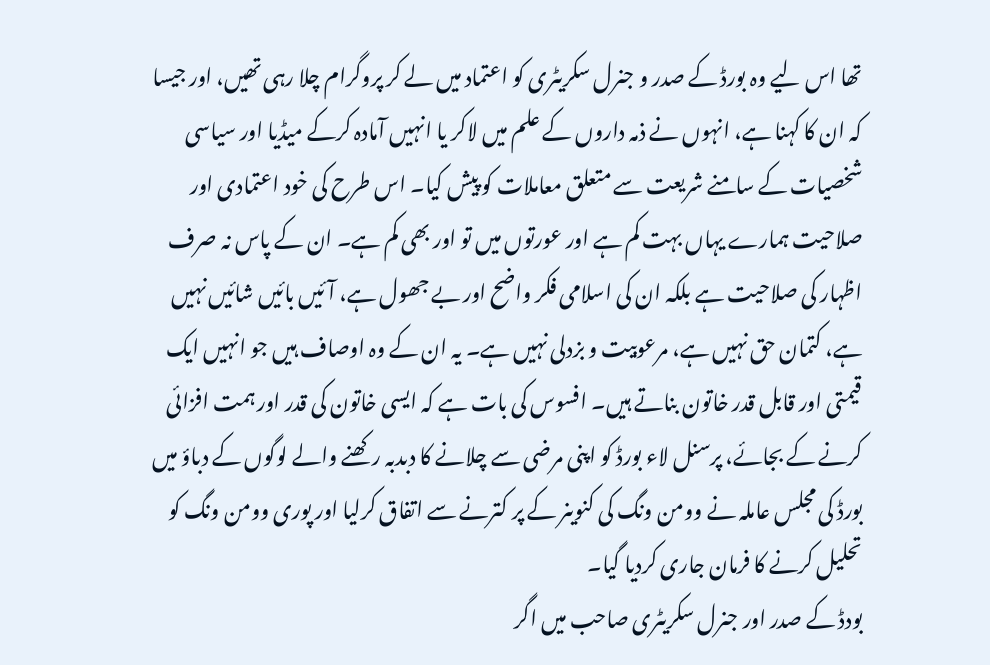تھا اس لیے وہ بورڈ کے صدر و جنرل سکریٹری کو اعتماد میں لے کر پروگرام چلا رہی تھیں، اور جیسا کہ ان کا کہنا ہے، انہوں نے ذمہ داروں کے علم میں لاکر یا انہیں آمادہ کرکے میڈیا اور سیاسی شخصیات کے سامنے شریعت سے متعلق معاملات کو پیش کیا۔ اس طرح کی خود اعتمادی اور صلاحیت ہمارے یہاں بہت کم ہے اور عورتوں میں تو اور بھی کم ہے۔ ان کے پاس نہ صرف اظہار کی صلاحیت ہے بلکہ ان کی اسلامی فکر واضح اور بے جھول ہے، آئیں بائیں شائیں نہیں ہے، کتمان حق نہیں ہے، مرعوبیت و بزدلی نہیں ہے۔ یہ ان کے وہ اوصاف ہیں جو انہیں ایک قیمتی اور قابل قدر خاتون بناتے ہیں۔ افسوس کی بات ہے کہ ایسی خاتون کی قدر اور ہمت افزائی کرنے کے بجائے، پرسنل لاء بورڈ کو اپنی مرضی سے چلانے کا دبدبہ رکھنے والے لوگوں کے دباؤ میں بورڈ کی مجلس عاملہ نے وومن ونگ کی کنوینر کے پر کترنے سے اتفاق کرلیا اور پوری وومن ونگ کو تحلیل کرنے کا فرمان جاری کردیا گیا۔
بودڈ کے صدر اور جنرل سکریٹری صاحب میں اگر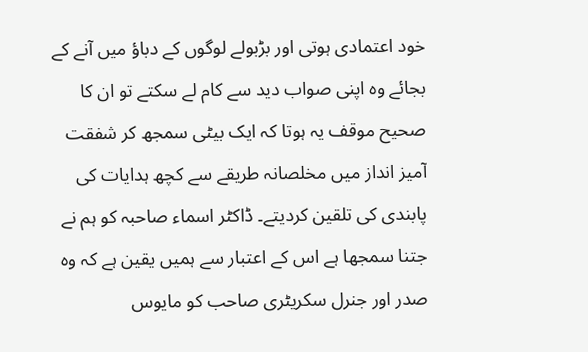خود اعتمادی ہوتی اور بڑبولے لوگوں کے دباؤ میں آنے کے بجائے وہ اپنی صواب دید سے کام لے سکتے تو ان کا صحیح موقف یہ ہوتا کہ ایک بیٹی سمجھ کر شفقت آمیز انداز میں مخلصانہ طریقے سے کچھ ہدایات کی پابندی کی تلقین کردیتے۔ ڈاکٹر اسماء صاحبہ کو ہم نے جتنا سمجھا ہے اس کے اعتبار سے ہمیں یقین ہے کہ وہ صدر اور جنرل سکریٹری صاحب کو مایوس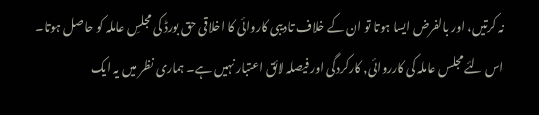نہ کرتیں، اور بالفرض ایسا ہوتا تو ان کے خلاف تادیبی کاروائی کا اخلاقی حق بورڈ کی مجلسِ عاملہ کو حاصل ہوتا۔ اس لئے مجلس عاملہ کی کارروائی, کارکردگی اور فیصلہ لائق اعتبار نہیں ہے۔ ہماری نظر میں یہ ایک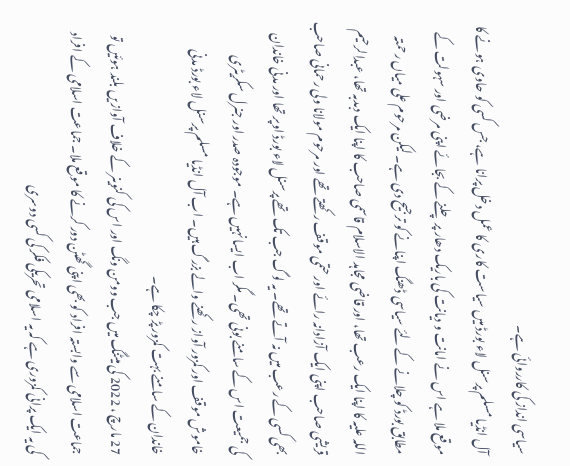سیاسی انداز کی کارروائی ہے۔
آل انڈیا مسلم پرسنل لاء بورڈ میں سیاست کاری کا عمل دخل پرانا ہے، جس کسی کو حاوی ہونے کا موقع ملا ہے اس نے امانت و دیانت کی باریک دھار پر چلنے کے بجائے اپنی مرضی اور سہولت کے مطابق بورڈ کو چلانے کے لئے سیاسی ڈھنگ اپنانے کو ترجیح دی ہے۔ لیکن مرحوم علی میاں رحمتہ اللہ علیہ کا اپنا ایک رعب تھا، اور قاضی مجاہد الاسلام قاسمی صاحب کا اپنا ایک دبدبہ تھا، عبدالرحیم قریشی صاحب اپنی ایک آزادانہ رائے اور حتمی موقف رکھتے تھے اور مرحوم مولانا ولی رحمانی صاحب بھی کسی کے رعب میں نہ آتے تھے۔ یہ لوگ جب تک تھے پرسنل لاء بورڈ اوپر تھا اور مدنی خاندان کی جمیعت اس کے سامنے بونی تھی۔ مگر اب ایسا نہیں ہے۔ موجودہ صدر اور جنرل سکریٹری خاموش موقف اور کمزور آواز رکھنے والے بزرگ ہیں۔ اب آل انڈیا مسلم پرسنل لاء بورڈ مدنی خاندان کے سامنے بہت کمزور پڑ چکا ہے۔
27 مارچ ، 2022 کی میٹنگ میں جب وومن ونگ اور اس کی کنوینر کے خلاف آوازیں بلند ہوئیں تو جماعت اسلامی سے وابستہ افراد کو بھی اپنی گھٹن دور کرنے کا موقع ملا۔ جماعت اسلامی کے افراد کی یہ ایک پرانی کمزوری ہے کہ یہ اسلامی تحریکی فکر کی کسی دوسری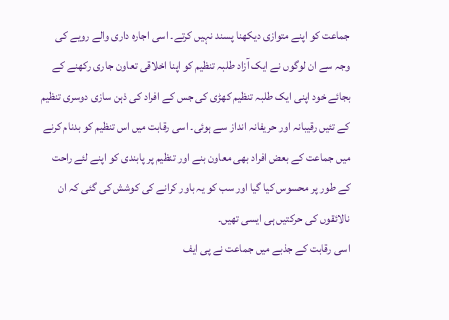جماعت کو اپنے متوازی دیکھنا پسند نہیں کرتے۔ اسی اجارہ داری والے رویے کی وجہ سے ان لوگوں نے ایک آزاد طلبہ تنظیم کو اپنا اخلاقی تعاون جاری رکھنے کے بجائے خود اپنی ایک طلبہ تنظیم کھڑی کی جس کے افراد کی ذہن سازی دوسری تنظیم کے تئیں رقیبانہ اور حریفانہ انداز سے ہوئی۔ اسی رقابت میں اس تنظیم کو بدنام کرنے میں جماعت کے بعض افراد بھی معاون بنے اور تنظیم پر پابندی کو اپنے لئے راحت کے طور پر محسوس کیا گیا اور سب کو یہ باور کرانے کی کوشش کی گئی کہ ان نالائقوں کی حرکتیں ہی ایسی تھیں۔
اسی رقابت کے جذبے میں جماعت نے پی ایف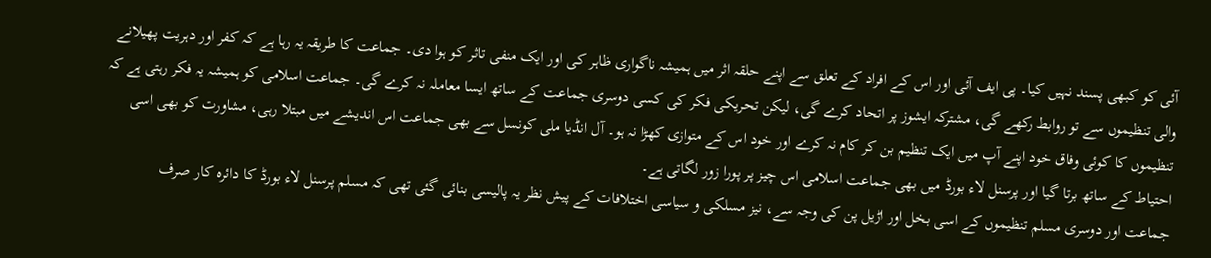آئی کو کبھی پسند نہیں کیا۔ پی ایف آئی اور اس کے افراد کے تعلق سے اپنے حلقہ اثر میں ہمیشہ ناگواری ظاہر کی اور ایک منفی تاثر کو ہوا دی۔ جماعت کا طریقہ یہ رہا ہے کہ کفر اور دہریت پھیلانے والی تنظیموں سے تو روابط رکھے گی، مشترکہ ایشوز پر اتحاد کرے گی، لیکن تحریکی فکر کی کسی دوسری جماعت کے ساتھ ایسا معاملہ نہ کرے گی۔ جماعت اسلامی کو ہمیشہ یہ فکر رہتی ہے کہ تنظیموں کا کوئی وفاق خود اپنے آپ میں ایک تنظیم بن کر کام نہ کرے اور خود اس کے متوازی کھڑا نہ ہو۔ آل انڈیا ملی کونسل سے بھی جماعت اس اندیشے میں مبتلا رہی، مشاورت کو بھی اسی احتیاط کے ساتھ برتا گیا اور پرسنل لاء بورڈ میں بھی جماعت اسلامی اس چیز پر پورا زور لگاتی ہے۔
جماعت اور دوسری مسلم تنظیموں کے اسی بخل اور اڑیل پن کی وجہ سے، نیز مسلکی و سیاسی اختلافات کے پیش نظر یہ پالیسی بنائی گئی تھی کہ مسلم پرسنل لاء بورڈ کا دائرہ کار صرف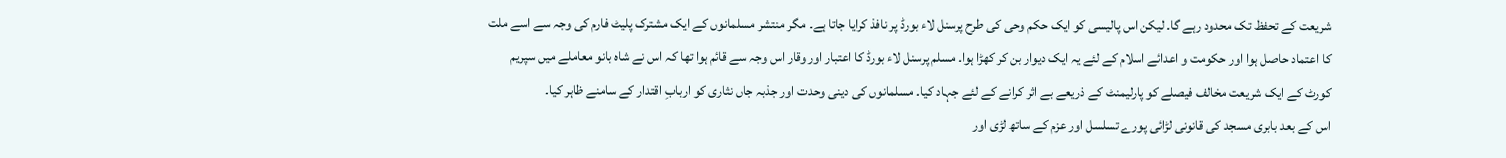شریعت کے تحفظ تک محدود رہے گا۔ لیکن اس پالیسی کو ایک حکم وحی کی طرح پرسنل لاء بورڈ پر نافذ کرایا جاتا ہے۔ مگر منتشر مسلمانوں کے ایک مشترک پلیٹ فارم کی وجہ سے اسے ملت کا اعتماد حاصل ہوا اور حکومت و اعدائے اسلام کے لئے یہ ایک دیوار بن کر کھڑا ہوا۔ مسلم پرسنل لاء بورڈ کا اعتبار اور وقار اس وجہ سے قائم ہوا تھا کہ اس نے شاہ بانو معاملے میں سپریم کورٹ کے ایک شریعت مخالف فیصلے کو پارلیمنٹ کے ذریعے بے اثر کرانے کے لئے جہاد کیا۔ مسلمانوں کی دینی وحدت اور جذبہ جاں نثاری کو اربابِ اقتدار کے سامنے ظاہر کیا۔
اس کے بعد بابری مسجد کی قانونی لڑائی پورے تسلسل اور عزم کے ساتھ لڑی اور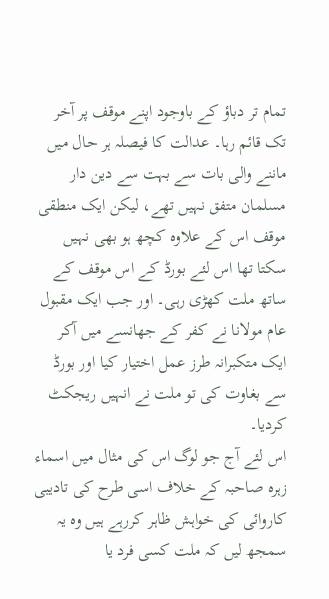تمام تر دباؤ کے باوجود اپنے موقف پر آخر تک قائم رہا۔ عدالت کا فیصلہ ہر حال میں ماننے والی بات سے بہت سے دین دار مسلمان متفق نہیں تھے، لیکن ایک منطقی موقف اس کے علاوہ کچھ ہو بھی نہیں سکتا تھا اس لئے بورڈ کے اس موقف کے ساتھ ملت کھڑی رہی۔ اور جب ایک مقبول عام مولانا نے کفر کے جھانسے میں آکر ایک متکبرانہ طرز عمل اختیار کیا اور بورڈ سے بغاوت کی تو ملت نے انہیں ریجکٹ کردیا۔
اس لئے آج جو لوگ اس کی مثال میں اسماء زہرہ صاحبہ کے خلاف اسی طرح کی تادیبی کاروائی کی خواہش ظاہر کررہے ہیں وہ یہ سمجھ لیں کہ ملت کسی فرد یا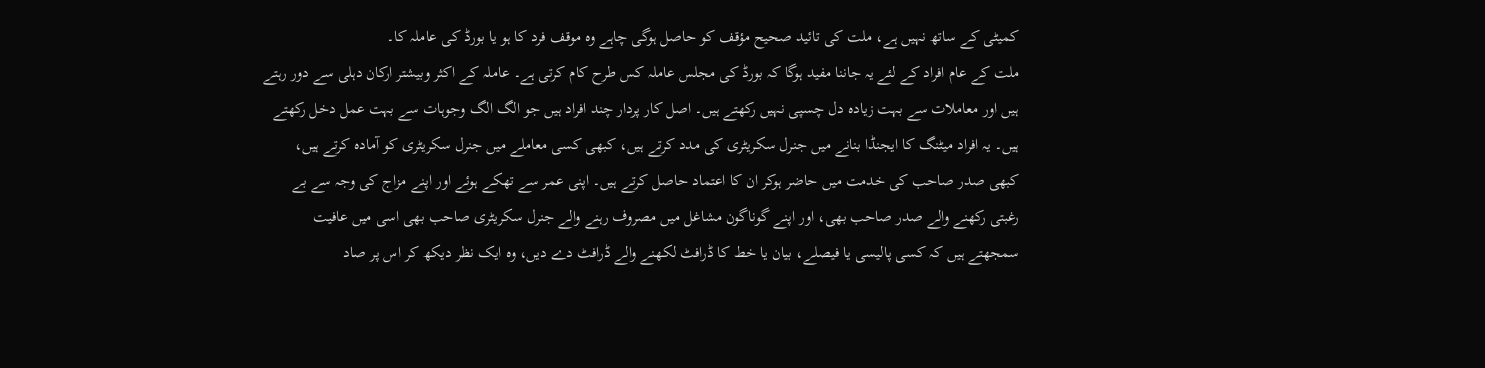کمیٹی کے ساتھ نہیں ہے، ملت کی تائید صحیح مؤقف کو حاصل ہوگی چاہے وہ موقف فرد کا ہو یا بورڈ کی عاملہ کا۔
ملت کے عام افراد کے لئے یہ جاننا مفید ہوگا کہ بورڈ کی مجلس عاملہ کس طرح کام کرتی ہے۔ عاملہ کے اکثر وبیشتر ارکان دہلی سے دور رہتے ہیں اور معاملات سے بہت زیادہ دل چسپی نہیں رکھتے ہیں۔ اصل کار پردار چند افراد ہیں جو الگ الگ وجوہات سے بہت عمل دخل رکھتے ہیں۔ یہ افراد میٹنگ کا ایجنڈا بنانے میں جنرل سکریٹری کی مدد کرتے ہیں، کبھی کسی معاملے میں جنرل سکریٹری کو آمادہ کرتے ہیں، کبھی صدر صاحب کی خدمت میں حاضر ہوکر ان کا اعتماد حاصل کرتے ہیں۔ اپنی عمر سے تھکے ہوئے اور اپنے مزاج کی وجہ سے بے رغبتی رکھنے والے صدر صاحب بھی، اور اپنے گوناگون مشاغل میں مصروف رہنے والے جنرل سکریٹری صاحب بھی اسی میں عافیت سمجھتے ہیں کہ کسی پالیسی یا فیصلے، بیان یا خط کا ڈرافٹ لکھنے والے ڈرافٹ دے دیں، وہ ایک نظر دیکھ کر اس پر صاد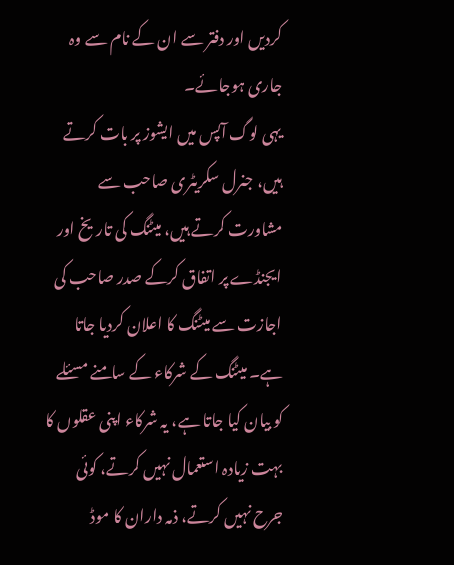کردیں اور دفتر سے ان کے نام سے وہ جاری ہوجائے۔
یہی لوگ آپس میں ایشوز پر بات کرتے ہیں، جنرل سکریٹری صاحب سے مشاورت کرتے ہیں، میٹنگ کی تاریخ اور ایجنڈے پر اتفاق کرکے صدر صاحب کی اجازت سے میٹنگ کا اعلان کردیا جاتا ہے۔ میٹنگ کے شرکاء کے سامنے مسئلے کو بیان کیا جاتا ہے، یہ شرکاء اپنی عقلوں کا بہت زیادہ استعمال نہیں کرتے، کوئی جرح نہیں کرتے، ذمہ داران کا موڈ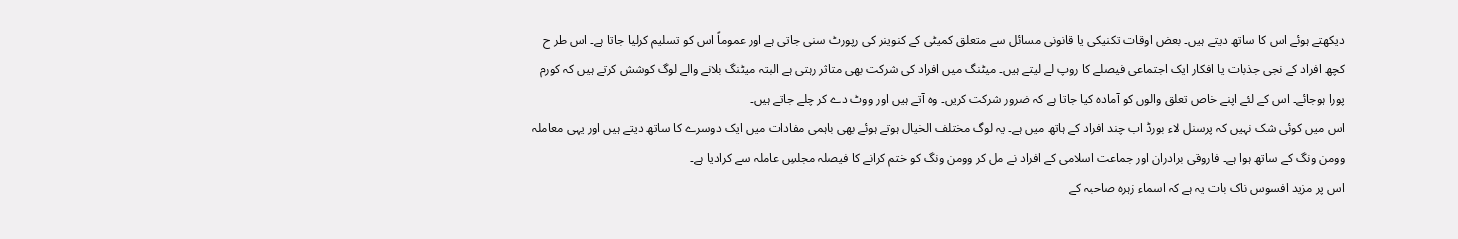دیکھتے ہوئے اس کا ساتھ دیتے ہیں۔ بعض اوقات تکنیکی یا قانونی مسائل سے متعلق کمیٹی کے کنوینر کی رپورٹ سنی جاتی ہے اور عموماً اس کو تسلیم کرلیا جاتا ہے۔ اس طر ح کچھ افراد کے نجی جذبات یا افکار ایک اجتماعی فیصلے کا روپ لے لیتے ہیں۔ میٹنگ میں افراد کی شرکت بھی متاثر رہتی ہے البتہ میٹنگ بلانے والے لوگ کوشش کرتے ہیں کہ کورم پورا ہوجائے۔ اس کے لئے اپنے خاص تعلق والوں کو آمادہ کیا جاتا ہے کہ ضرور شرکت کریں۔ وہ آتے ہیں اور ووٹ دے کر چلے جاتے ہیں۔
اس میں کوئی شک نہیں کہ پرسنل لاء بورڈ اب چند افراد کے ہاتھ میں ہے۔ یہ لوگ مختلف الخیال ہوتے ہوئے بھی باہمی مفادات میں ایک دوسرے کا ساتھ دیتے ہیں اور یہی معاملہ وومن ونگ کے ساتھ ہوا ہے۔ فاروقی برادران اور جماعت اسلامی کے افراد نے مل کر وومن ونگ کو ختم کرانے کا فیصلہ مجلسِ عاملہ سے کرادیا ہے۔
اس پر مزید افسوس ناک بات یہ ہے کہ اسماء زہرہ صاحبہ کے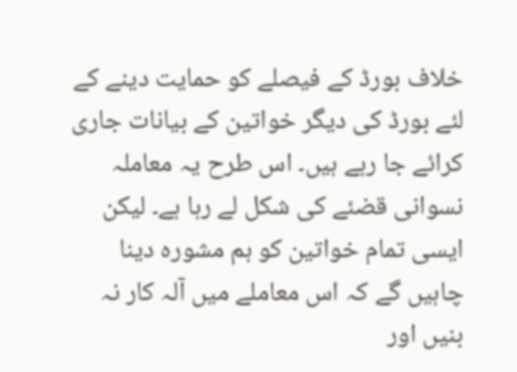خلاف بورڈ کے فیصلے کو حمایت دینے کے لئے بورڈ کی دیگر خواتین کے بیانات جاری کرائے جا رہے ہیں۔ اس طرح یہ معاملہ نسوانی قضئے کی شکل لے رہا ہے۔ لیکن ایسی تمام خواتین کو ہم مشورہ دینا چاہیں گے کہ اس معاملے میں آلہ کار نہ بنیں اور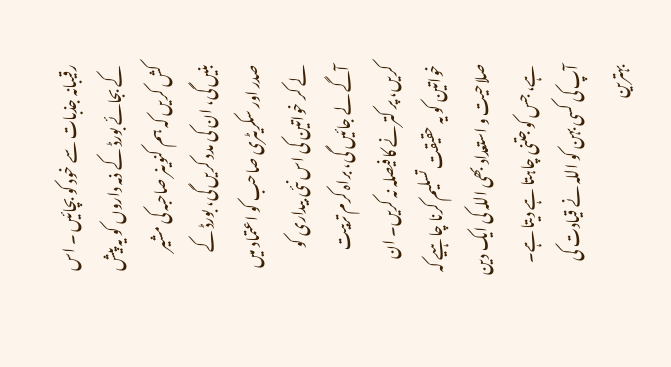رقیبانہ جذبات سے خود کو بچائیں ۔ اس کے بجائے بورڈ کے ذمہ داروں کو یہ پیش کش کریں کہ ہم کنوینر صاحبہ کی مشیر بنیں گی، ان کی مدد کریں گی، بورڈ کے صدر اور سکریٹری صاحب کو اعتماد میں لے کر خواتین کی اس نئی بیداری کو آگے لے جائیں گی، براہ کرم تربیت کریں، پر کترنے کا فیصلہ نہ کریں۔ ان خواتین کو یہ حقیقت تسلیم کرنا چاہیے کہ صلاحیت و استعداد بھی اللہ کی ایک دین ہے، جس کو جتنی چاہتا ہے دیتا ہے۔ آپ کی کسی بہن کو اللہ نے قیادت کی بہترین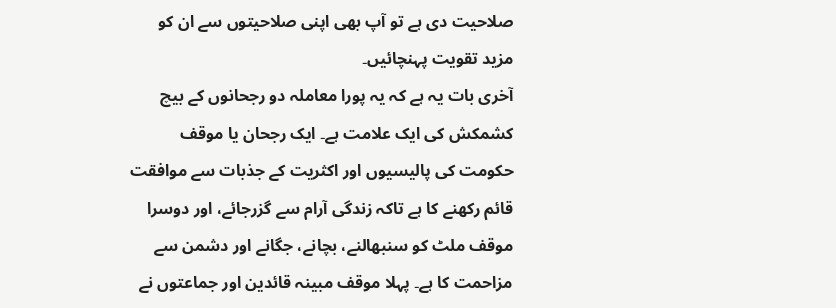صلاحیت دی ہے تو آپ بھی اپنی صلاحیتوں سے ان کو مزید تقویت پہنچائیں۔
آخری بات یہ ہے کہ یہ پورا معاملہ دو رجحانوں کے بیچ کشمکش کی ایک علامت ہے۔ ایک رجحان یا موقف حکومت کی پالیسیوں اور اکثریت کے جذبات سے موافقت قائم رکھنے کا ہے تاکہ زندگی آرام سے گزرجائے، اور دوسرا موقف ملٹ کو سنبھالنے، بچانے، جگانے اور دشمن سے مزاحمت کا ہے۔ پہلا موقف مبینہ قائدین اور جماعتوں نے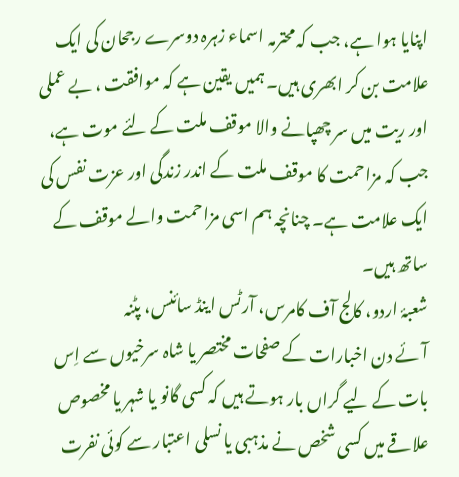اپنایا ہوا ہے، جب کہ محترمہ اسماء زہرہ دوسرے رجحان کی ایک علامت بن کر ابھری ہیں۔ ہمیں یقین ہے کہ موافقت ، بے عملی اور ریت میں سر چھپانے والا موقف ملت کے لئے موت ہے، جب کہ مزاحمت کا موقف ملت کے اندر زندگی اور عزت نفس کی ایک علامت ہے۔ چنانچہ ہم اسی مزاحمت والے موقف کے ساتھ ہیں۔
شعبۂ اردو، کالج آف کامرس، آرٹس اینڈ سائنس، پٹنہ
آئے دن اخبارات کے صفحات مختصر یا شاہ سرخیوں سے اِس بات کے لیے گراں بار ہوتے ہیں کہ کسی گانو یا شہر یا مخصوص علاقے میں کسی شخص نے مذہبی یا نسلی اعتبار سے کوئی نفرت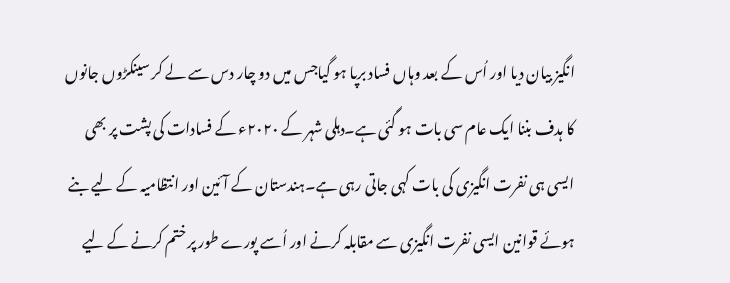انگیز بیان دیا اور اُس کے بعد وہاں فساد برپا ہو گیاجس میں دو چار دس سے لے کر سینکڑوں جانوں کا ہدف بننا ایک عام سی بات ہو گئی ہے۔دہلی شہر کے ۲۰۲۰ء کے فسادات کی پشت پر بھی ایسی ہی نفرت انگیزی کی بات کہی جاتی رہی ہے۔ہندستان کے آئین اور انتظامیہ کے لیے بنے ہوئے قوانین ایسی نفرت انگیزی سے مقابلہ کرنے اور اُسے پورے طور پر ختم کرنے کے لیے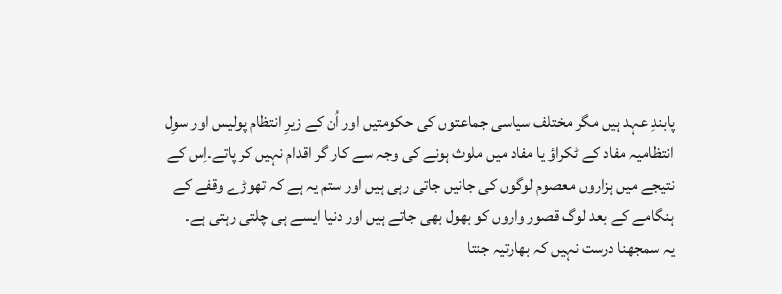پابندِ عہد ہیں مگر مختلف سیاسی جماعتوں کی حکومتیں اور اُن کے زیرِ انتظام پولیس اور سوِل انتظامیہ مفاد کے ٹکراؤ یا مفاد میں ملوث ہونے کی وجہ سے کار گر اقدام نہیں کر پاتے۔اِس کے نتیجے میں ہزاروں معصوم لوگوں کی جانیں جاتی رہی ہیں اور ستم یہ ہے کہ تھوڑے وقفے کے ہنگامے کے بعد لوگ قصور واروں کو بھول بھی جاتے ہیں اور دنیا ایسے ہی چلتی رہتی ہے۔
یہ سمجھنا درست نہیں کہ بھارتیہ جنتا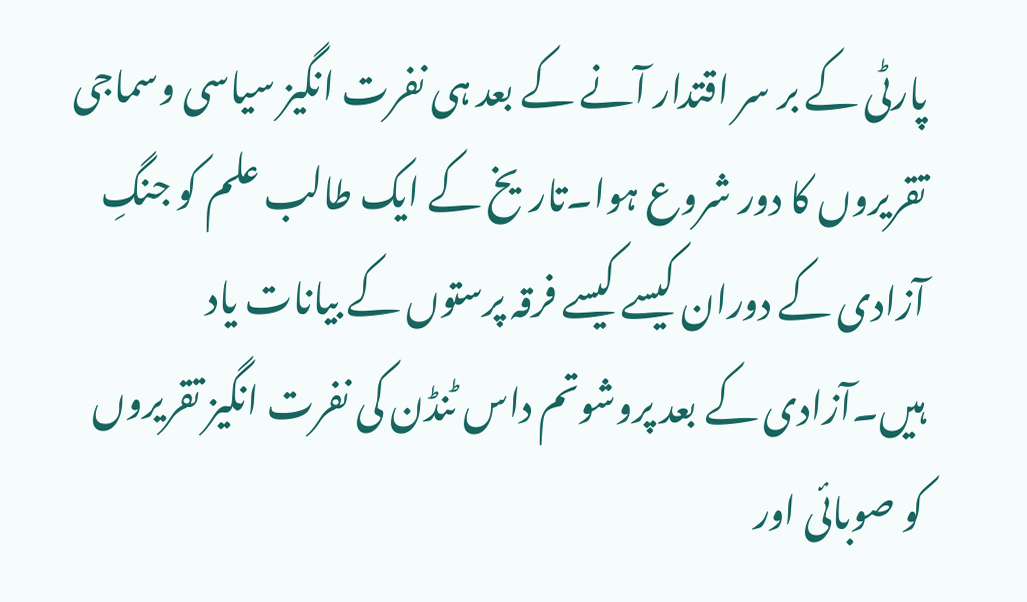پارٹی کے بر سر اقتدار آنے کے بعد ہی نفرت انگیز سیاسی وسماجی تقریروں کا دور شروع ہوا۔تاریخ کے ایک طالب علم کو جنگِ آزادی کے دوران کیسے کیسے فرقہ پرستوں کے بیانات یاد ہیں۔آزادی کے بعد پروشوتم داس ٹنڈن کی نفرت انگیز تقریروں کو صوبائی اور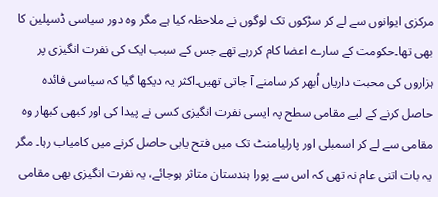مرکزی ایوانوں سے لے کر سڑکوں تک لوگوں نے ملاحظہ کیا ہے مگر وہ دور سیاسی ڈسپلین کا بھی تھا۔حکومت کے سارے اعضا کام کررہے تھے جس کے سبب ایک کی نفرت انگیزی پر ہزاروں کی محبت داریاں اُبھر کر سامنے آ جاتی تھیں۔اکثر یہ دیکھا گیا کہ سیاسی فائدہ حاصل کرنے کے لیے مقامی سطح پہ ایسی نفرت انگیزی کسی نے پیدا کی اور کبھی کبھار وہ مقامی سے لے کر اسمبلی اور پارلیامنٹ تک میں فتح یابی حاصل کرنے میں کامیاب رہا۔ مگر یہ بات اتنی عام نہ تھی کہ اس سے پورا ہندستان متاثر ہوجائے، یہ نفرت انگیزی بھی مقامی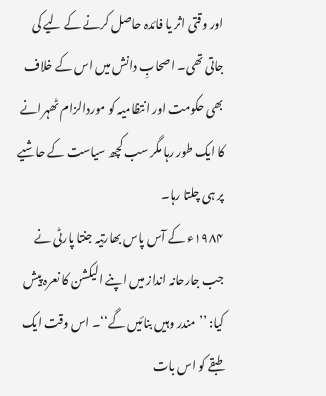اور وقتی اثر یا فائدہ حاصل کرنے کے لیے کی جاتی تھی۔ اصحابِ دانش میں اس کے خلاف بھی حکومت اور انتظامیہ کو موردالزام ٹھہرانے کا ایک طور رہا مگر سب کچھ سیاست کے حاشیے پر ہی چلتا رہا۔
۱۹۸۴ء کے آس پاس بھارتیہ جنتا پارٹی نے جب جارحانہ انداز میں اپنے الیکشن کا نعرہ پیش کیا: ’’مندر وہیں بنائیں گے‘‘۔ اس وقت ایک طبقے کو اس بات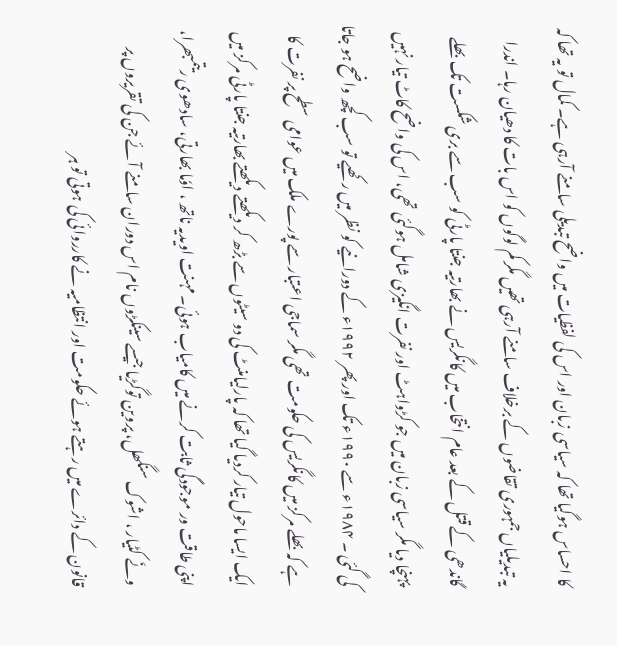کا احساس ہوگیا تھا کہ سیاسی زبان اور اس کی لفظیات میں واضح تبدیلی سامنے آرہی ہے۔ کمال تو یہ تھا کہ یہ تبدیلیاں جمہوری تقاضوں کے برخلاف سامنے آرہی تھیں مگر کم لوگوں کو اس بات کا دھیان رہا۔ اندرا گاندھی کے قتل کے بعد عام انتخاب میں کانگریس نے بھارتیہ جنتا پارٹی کو سب سے بری شکست تک بھلے پہنچا دیا مگر سیاسی زبان میں جو کڑواہٹ اور نفرت انگیزی شامل ہوگئی تھی، اس کی واضح کاٹ تیار نہیں کی گئی ۔ ۱۹۸۴ء سے ۱۹۹۰ء تک اور پھر ۱۹۹۲ء کے دورانیے کو نظر میں رکھیے تو سب کچھ واضح ہو جاتا ہے کہ بھلے مرکز میں کانگریس کی حکومت تھی مگر سماجی اعتبار سے پورے ملک میں عوامی سطح پر نفرت کا ایک ایسا ماحول تیار کردیا گیا تھا کہ پارلیامنٹ کی دو سیٹوں سے بڑھ کر دیکھتے دیکھتے بھارتیہ جنتا پارٹی مرکز میں اپنی طاقت ور موجودگی ثابت کرنے میں کامیاب ہوئی۔ مہنت اویدیہ ناتھ ، اوٗما بھارتی، سادھوی ریتمبھرا، ونَے کٹیار ، اشوک سنگھل، پروین توگڑیا جیسے سینکڑوں نام اس دوران سامنے آئے جن کی تقریروں پر قانون کے دائرے میں رہتے ہوئے حکومت اور انتظامیہ نے کارروائی کی ہوتی تو ہر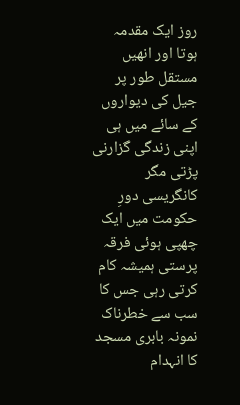روز ایک مقدمہ ہوتا اور انھیں مستقل طور پر جیل کی دیواروں کے سائے میں ہی اپنی زندگی گزارنی پڑتی مگر کانگریسی دورِ حکومت میں ایک چھپی ہوئی فرقہ پرستی ہمیشہ کام کرتی رہی جس کا سب سے خطرناک نمونہ بابری مسجد کا انہدام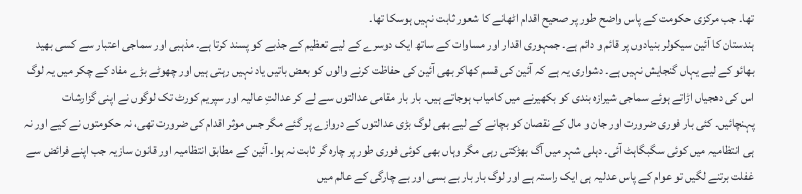تھا۔ جب مرکزی حکومت کے پاس واضح طور پر صحیح اقدام اٹھانے کا شعور ثابت نہیں ہوسکا تھا۔
ہندستان کا آئین سیکولر بنیادوں پر قائم و دائم ہے۔ جمہوری اقدار اور مساوات کے ساتھ ایک دوسرے کے لیے تعظیم کے جذبے کو پسند کرتا ہے۔ مذہبی اور سماجی اعتبار سے کسی بھید بھائو کے لیے یہاں گنجایش نہیں ہے۔ دشواری یہ ہے کہ آئین کی قسم کھاکر بھی آئین کی حفاظت کرنے والوں کو بعض باتیں یاد نہیں رہتی ہیں اور چھوٹے بڑے مفاد کے چکر میں یہ لوگ اس کی دھجیاں اڑاتے ہوئے سماجی شیرازہ بندی کو بکھیرنے میں کامیاب ہوجاتے ہیں۔ بار بار مقامی عدالتوں سے لے کر عدالتِ عالیہ اور سپریم کورٹ تک لوگوں نے اپنی گزارشات پہنچائیں۔ کئی بار فوری ضرورت اور جان و مال کے نقصان کو بچانے کے لیے بھی لوگ بڑی عدالتوں کے دروازے پر گئے مگر جس موثر اقدام کی ضرورت تھی، نہ حکومتوں نے کیے اور نہ ہی انتظامیہ میں کوئی سگبگاہٹ آئی۔ دہلی شہر میں آگ بھڑکتی رہی مگر وہاں بھی کوئی فوری طور پر چارہ گر ثابت نہ ہوا۔ آئین کے مطابق انتظامیہ اور قانون سازیہ جب اپنے فرائض سے غفلت برتنے لگیں تو عوام کے پاس عدلیہ ہی ایک راستہ ہے اور لوگ بار بار بے بسی اور بے چارگی کے عالم میں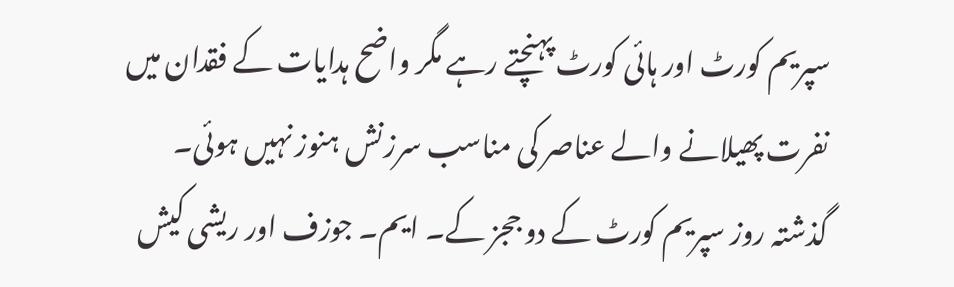سپریم کورٹ اور ہائی کورٹ پہنچتے رہے مگر واضح ہدایات کے فقدان میں نفرت پھیلانے والے عناصر کی مناسب سرزنش ہنوز نہیں ہوئی۔
گذشتہ روز سپریم کورٹ کے دو ججز کے۔ ایم۔ جوزف اور ریشی کیش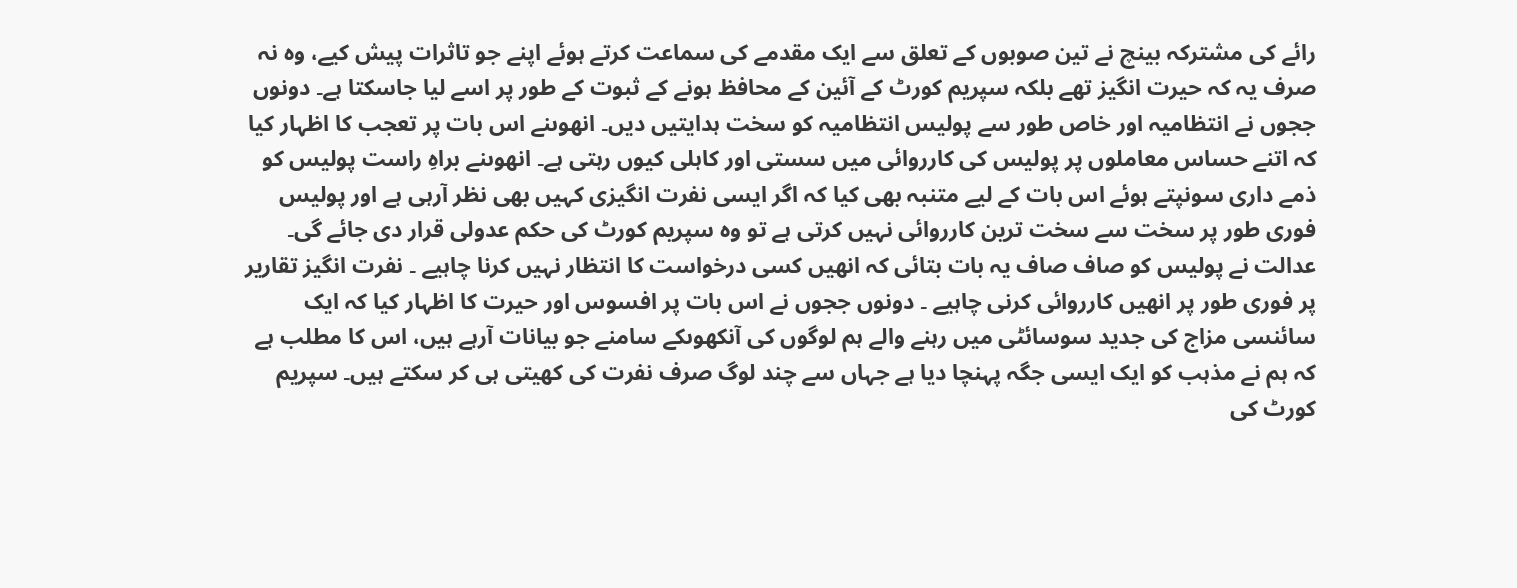رائے کی مشترکہ بینچ نے تین صوبوں کے تعلق سے ایک مقدمے کی سماعت کرتے ہوئے اپنے جو تاثرات پیش کیے، وہ نہ صرف یہ کہ حیرت انگیز تھے بلکہ سپریم کورٹ کے آئین کے محافظ ہونے کے ثبوت کے طور پر اسے لیا جاسکتا ہے۔ دونوں ججوں نے انتظامیہ اور خاص طور سے پولیس انتظامیہ کو سخت ہدایتیں دیں۔ انھوںنے اس بات پر تعجب کا اظہار کیا کہ اتنے حساس معاملوں پر پولیس کی کارروائی میں سستی اور کاہلی کیوں رہتی ہے۔ انھوںنے براہِ راست پولیس کو ذمے داری سونپتے ہوئے اس بات کے لیے متنبہ بھی کیا کہ اگر ایسی نفرت انگیزی کہیں بھی نظر آرہی ہے اور پولیس فوری طور پر سخت سے سخت ترین کارروائی نہیں کرتی ہے تو وہ سپریم کورٹ کی حکم عدولی قرار دی جائے گی۔
عدالت نے پولیس کو صاف صاف یہ بات بتائی کہ انھیں کسی درخواست کا انتظار نہیں کرنا چاہیے ۔ نفرت انگیز تقاریر پر فوری طور پر انھیں کارروائی کرنی چاہیے ۔ دونوں ججوں نے اس بات پر افسوس اور حیرت کا اظہار کیا کہ ایک سائنسی مزاج کی جدید سوسائٹی میں رہنے والے ہم لوگوں کی آنکھوںکے سامنے جو بیانات آرہے ہیں، اس کا مطلب ہے کہ ہم نے مذہب کو ایک ایسی جگہ پہنچا دیا ہے جہاں سے چند لوگ صرف نفرت کی کھیتی ہی کر سکتے ہیں۔ سپریم کورٹ کی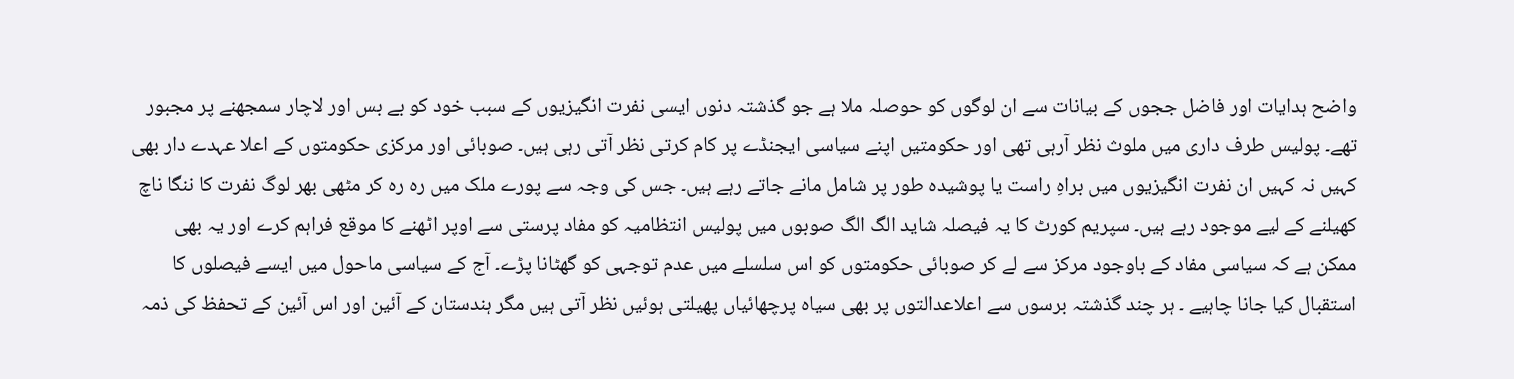واضح ہدایات اور فاضل ججوں کے بیانات سے ان لوگوں کو حوصلہ ملا ہے جو گذشتہ دنوں ایسی نفرت انگیزیوں کے سبب خود کو بے بس اور لاچار سمجھنے پر مجبور تھے۔ پولیس طرف داری میں ملوث نظر آرہی تھی اور حکومتیں اپنے سیاسی ایجنڈے پر کام کرتی نظر آتی رہی ہیں۔ صوبائی اور مرکزی حکومتوں کے اعلا عہدے دار بھی کہیں نہ کہیں ان نفرت انگیزیوں میں براہِ راست یا پوشیدہ طور پر شامل مانے جاتے رہے ہیں۔ جس کی وجہ سے پورے ملک میں رہ رہ کر مٹھی بھر لوگ نفرت کا ننگا ناچ کھیلنے کے لیے موجود رہے ہیں۔ سپریم کورٹ کا یہ فیصلہ شاید الگ الگ صوبوں میں پولیس انتظامیہ کو مفاد پرستی سے اوپر اٹھنے کا موقع فراہم کرے اور یہ بھی ممکن ہے کہ سیاسی مفاد کے باوجود مرکز سے لے کر صوبائی حکومتوں کو اس سلسلے میں عدم توجہی کو گھٹانا پڑے۔ آج کے سیاسی ماحول میں ایسے فیصلوں کا استقبال کیا جانا چاہیے ۔ ہر چند گذشتہ برسوں سے اعلاعدالتوں پر بھی سیاہ پرچھائیاں پھیلتی ہوئیں نظر آتی ہیں مگر ہندستان کے آئین اور اس آئین کے تحفظ کی ذمہ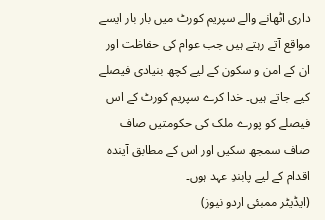داری اٹھانے والے سپریم کورٹ میں بار بار ایسے مواقع آتے رہتے ہیں جب عوام کی حفاظت اور ان کے امن و سکون کے لیے کچھ بنیادی فیصلے کیے جاتے ہیں۔ خدا کرے سپریم کورٹ کے اس فیصلے کو پورے ملک کی حکومتیں صاف صاف سمجھ سکیں اور اس کے مطابق آیندہ اقدام کے لیے پابندِ عہد ہوں۔
(ایڈیٹر ممبئی اردو نیوز)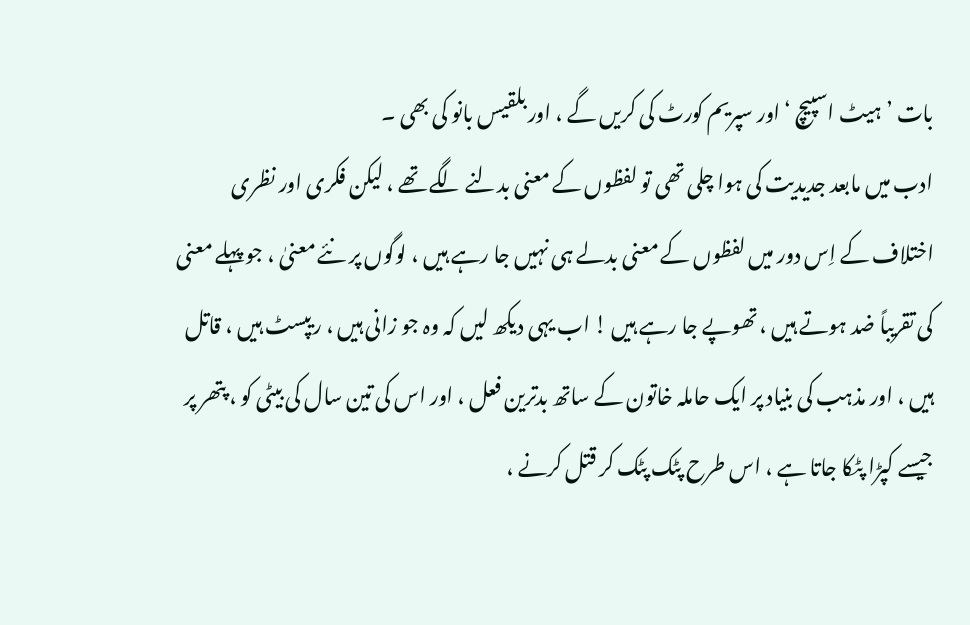بات ’ ہیٹ اسپیچ ‘ اور سپریم کورٹ کی کریں گے ، اور بلقیس بانو کی بھی ۔
ادب میں مابعد جدیدیت کی ہوا چلی تھی تو لفظوں کے معنی بدلنے لگے تھے ، لیکن فکری اور نظری اختلاف کے اِس دور میں لفظوں کے معنی بدلے ہی نہیں جا رہے ہیں ، لوگوں پر نئے معنیٰ ، جو پہلے معنی کی تقریباً ضد ہوتے ہیں ، تھوپے جا رہے ہیں ! اب یہی دیکھ لیں کہ وہ جو زانی ہیں ، ریپسٹ ہیں ، قاتل ہیں ، اور مذہب کی بنیاد پر ایک حاملہ خاتون کے ساتھ بدترین فعل ، اور اس کی تین سال کی بیٹی کو ، پتھر پر جیسے کپڑا پٹکا جاتا ہے ، اس طرح پٹک پٹک کر قتل کرنے ،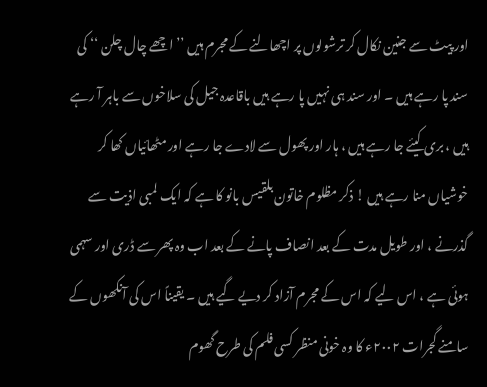اور پیٹ سے جنین نکال کر ترشولوں پر اچھالنے کے مجرم ہیں ’’ اچھے چال چلن ‘‘ کی سند پا رہے ہیں ۔ اور سند ہی نہیں پا رہے ہیں باقاعدہ جیل کی سلاخوں سے باہر آ رہے ہیں ، بری کیئے جا رہے ہیں ، ہار اور پھول سے لادے جا رہے اور مٹھائیاں کھا کر خوشیاں منا رہے ہیں ! ذکر مظلوم خاتون بلقیس بانو کا ہے کہ ایک لمبی اذیت سے گذرنے ، اور طویل مدت کے بعد انصاف پانے کے بعد اب وہ پھر سے ڈری اور سہمی ہوئی ہے ، اس لیے کہ اس کے مجرم آزاد کر دیے گیے ہیں ۔ یقیناً اس کی آنکھوں کے سامنے گجرات ۲۰۰۲ء کا وہ خونی منظر کسی فلم کی طرح گھوم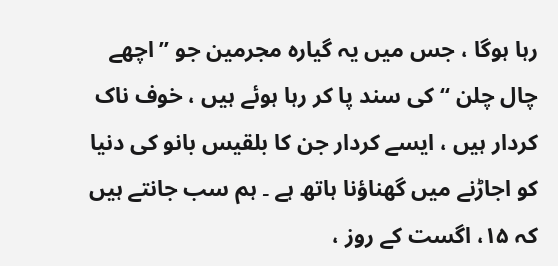رہا ہوگا ، جس میں یہ گیارہ مجرمین جو ’’ اچھے چال چلن ‘‘ کی سند پا کر رہا ہوئے ہیں ، خوف ناک کردار ہیں ، ایسے کردار جن کا بلقیس بانو کی دنیا کو اجاڑنے میں گھناؤنا ہاتھ ہے ۔ ہم سب جانتے ہیں کہ ۱۵، اگست کے روز ،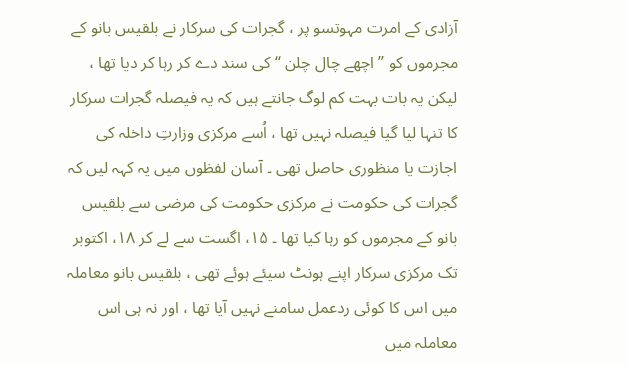آزادی کے امرت مہوتسو پر ، گجرات کی سرکار نے بلقیس بانو کے مجرموں کو ’’ اچھے چال چلن ‘‘ کی سند دے کر رہا کر دیا تھا ، لیکن یہ بات بہت کم لوگ جانتے ہیں کہ یہ فیصلہ گجرات سرکار کا تنہا لیا گیا فیصلہ نہیں تھا ، اُسے مرکزی وزارتِ داخلہ کی اجازت یا منظوری حاصل تھی ۔ آسان لفظوں میں یہ کہہ لیں کہ گجرات کی حکومت نے مرکزی حکومت کی مرضی سے بلقیس بانو کے مجرموں کو رہا کیا تھا ۔ ۱۵، اگست سے لے کر ۱۸، اکتوبر تک مرکزی سرکار اپنے ہونٹ سیئے ہوئے تھی ، بلقیس بانو معاملہ میں اس کا کوئی ردعمل سامنے نہیں آیا تھا ، اور نہ ہی اس معاملہ میں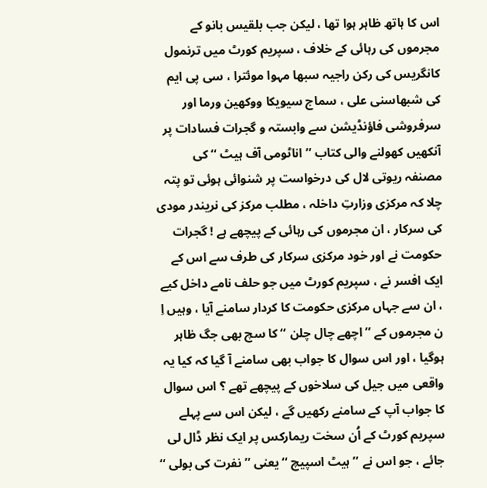اس کا ہاتھ ظاہر ہوا تھا ، لیکن جب بلقیس بانو کے مجرموں کی رہائی کے خلاف ، سپریم کورٹ میں ترنمول کانگریس کی رکن راجیہ سبھا مہوا موئترا ، سی پی ایم کی شبھاسنی علی ، سماج سیویکا ووکھین ورما اور سرفروشی فاؤنڈیشن سے وابستہ و گجرات فسادات پر آنکھیں کھولنے والی کتاب ’’ اناٹومی آف ہیٹ ‘‘ کی مصنفہ ریوتی لال کی درخواست پر شنوائی ہوئی تو پتہ چلا کہ مرکزی وزارتِ داخلہ ، مطلب مرکز کی نریندر مودی کی سرکار ، ان مجرموں کی رہائی کے پیچھے ہے ! گجرات حکومت نے اور خود مرکزی سرکار کی طرف سے اس کے ایک افسر نے ، سپریم کورٹ میں جو حلف نامے داخل کیے ، ان سے جہاں مرکزی حکومت کا کردار سامنے آیا ، وہیں اِ ن مجرموں کے ’’ اچھے چال چلن ‘‘ کا سچ بھی جگ ظاہر ہوگیا ، اور اس سوال کا جواب بھی سامنے آ گیا کہ کیا یہ واقعی میں جیل کی سلاخوں کے پیچھے تھے ؟ اس سوال کا جواب آپ کے سامنے رکھیں گے ، لیکن اس سے پہلے سپریم کورٹ کے اُن سخت ریمارکس پر ایک نظر ڈال لی جائے ، جو اس نے ’’ ہیٹ اسپیچ ‘‘ یعنی ’’ نفرت کی بولی ‘‘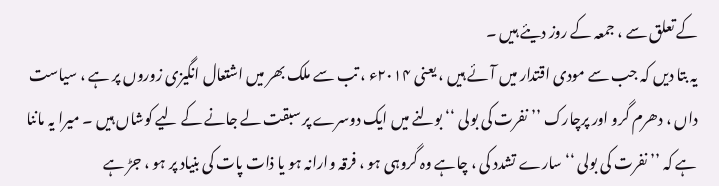کے تعلق سے ، جمعہ کے روز دیئے ہیں ۔
یہ بتا دیں کہ جب سے مودی اقتدار میں آئے ہیں ، یعنی ۲۰۱۴ء ، تب سے ملک بھر میں اشتعال انگیزی زوروں پر ہے ، سیاست داں ، دھرم گرو اور پرچارک ’’ نفرت کی بولی ‘‘ بولنے میں ایک دوسرے پر سبقت لے جانے کے لیے کوشاں ہیں ۔ میرا یہ ماننا ہے کہ ’’ نفرت کی بولی ‘‘ سارے تشدد کی ، چاہے وہ گروہی ہو ، فرقہ وارانہ ہو یا ذات پات کی بنیاد پر ہو ، جڑ ہے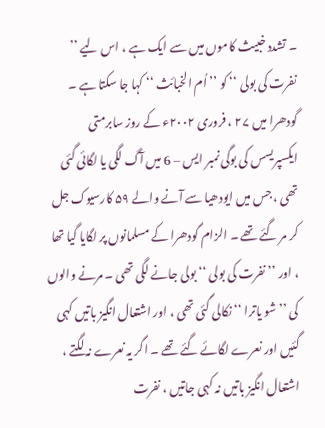۔ تشدد خبیث کاموں میں سے ایک ہے ، اس لیے ’’ نفرت کی بولی ‘‘ کو ’’ اُم الخبائث ‘‘ کہا جا سکتا ہے ۔ گودھرا میں ۲۷ ، فروری ۲۰۰۲ء کے روز سابرمتی ایکسپریسس کی بوگی نمبر ایس – 6 میں آگ لگی یا لگائی گئی تھی ، جس میں ایودھیا سے آنے والے ۵۹ کارسیوک جل کر مر گئے تھے ۔ الزام گودھرا کے مسلمانوں پر لگایا گیا تھا ، اور ’’ نفرت کی بولی ‘‘ بولی جانے لگی تھی ۔ مرنے والوں کی ’’ شو یاترا ‘‘ نکالی گئی تھی ، اور اشتعال انگیز باتیں کہی گئیں اور نعرے لگائے گئے تھے ۔ اگر یہ نعرے نہ لگتے ، اشتعال انگیز باتیں نہ کہی جاتیں ، نفرت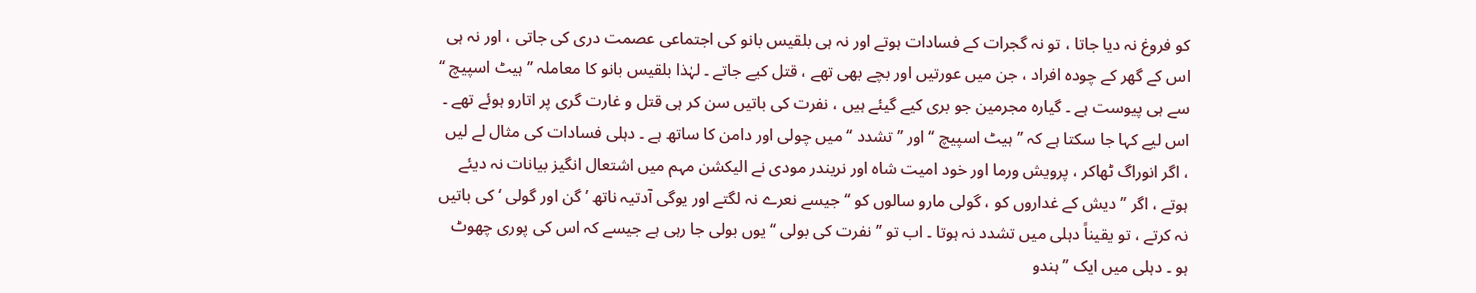کو فروغ نہ دیا جاتا ، تو نہ گجرات کے فسادات ہوتے اور نہ ہی بلقیس بانو کی اجتماعی عصمت دری کی جاتی ، اور نہ ہی اس کے گھر کے چودہ افراد ، جن میں عورتیں اور بچے بھی تھے ، قتل کیے جاتے ۔ لہٰذا بلقیس بانو کا معاملہ ’’ ہیٹ اسپیچ ‘‘ سے ہی پیوست ہے ۔ گیارہ مجرمین جو بری کیے گیئے ہیں ، نفرت کی باتیں سن کر ہی قتل و غارت گری پر اتارو ہوئے تھے ۔ اس لیے کہا جا سکتا ہے کہ ’’ ہیٹ اسپیچ ‘‘ اور ’’ تشدد ‘‘ میں چولی اور دامن کا ساتھ ہے ۔ دہلی فسادات کی مثال لے لیں ، اگر انوراگ ٹھاکر ، پرویش ورما اور خود امیت شاہ اور نریندر مودی نے الیکشن مہم میں اشتعال انگیز بیانات نہ دیئے ہوتے ، اگر ’’ دیش کے غداروں کو ، گولی مارو سالوں کو ‘‘ جیسے نعرے نہ لگتے اور یوگی آدتیہ ناتھ ’ گن اور گولی ‘ کی باتیں نہ کرتے ، تو یقیناً دہلی میں تشدد نہ ہوتا ۔ اب تو ’’ نفرت کی بولی ‘‘ یوں بولی جا رہی ہے جیسے کہ اس کی پوری چھوٹ ہو ۔ دہلی میں ایک ’’ ہندو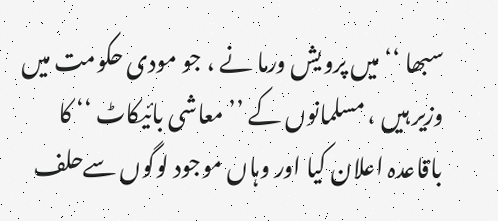سبھا ‘‘ میں پرویش ورما نے ، جو مودی حکومت میں وزیر ہیں ، مسلمانوں کے ’’ معاشی بائیکاٹ ‘‘ کا باقاعدہ اعلان کیا اور وہاں موجود لوگوں سےحلف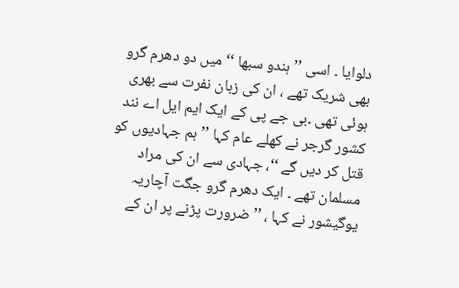دلوایا ۔ اسی ’’ ہندو سبھا ‘‘ میں دو دھرم گرو بھی شریک تھے ، ان کی زبان نفرت سے بھری ہوئی تھی ۔بی جے پی کے ایک ایم ایل اے نند کشور گرجر نے کھلے عام کہا ’’ ہم جہادیوں کو قتل کر دیں گے ‘‘، جہادی سے ان کی مراد مسلمان تھے ۔ ایک دھرم گرو جگت آچاریہ یوگیشور نے کہا ، ’’ ضرورت پڑنے پر ان کے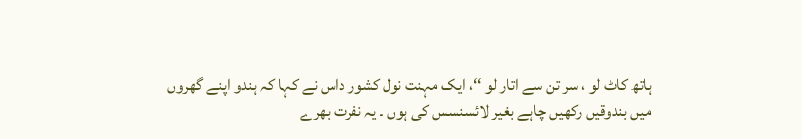ہاتھ کاٹ لو ، سر تن سے اتار لو ‘‘، ایک مہنت نول کشور داس نے کہا کہ ہندو اپنے گھروں میں بندوقیں رکھیں چاہے بغیر لائسنسس کی ہوں ۔ یہ نفرت بھرے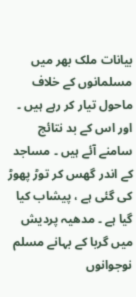بیانات ملک بھر میں مسلمانوں کے خلاف ماحول تیار کر رہے ہیں ۔ اور اس کے بد نتائج سامنے آئے ہیں ۔ مساجد کے اندر گھس کر توڑ پھوڑ کی گئی ہے ، پیشاب کیا گیا ہے ۔ مدھیہ پردیش میں گربا کے بہانے مسلم نوجوانوں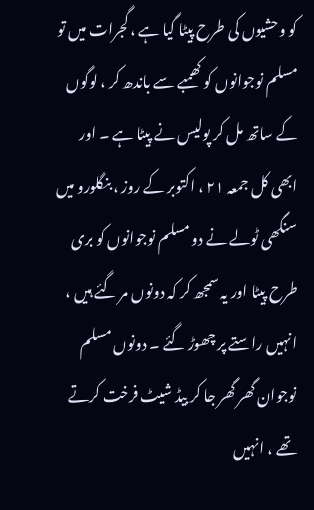کو وحشیوں کی طرح پیٹا گیا ہے ، گجرات میں تو مسلم نوجوانوں کو کھمبے سے باندھ کر ، لوگوں کے ساتھ مل کر پولیس نے پیٹا ہے ۔ اور ابھی کل جمعہ ۲۱ ، اکتوبر کے روز ، بنگلورو میں سنگھی ٹولے نے دو مسلم نوجوانوں کو بری طرح پیٹا اور یہ سمجھ کر کہ دونوں مر گئے ہیں ، انہیں راستے پر چھوڑ گئے ۔ دونوں مسلم نوجوان گھر گھر جا کر بیڈ شیٹ فرخت کرتے تھے ، انہیں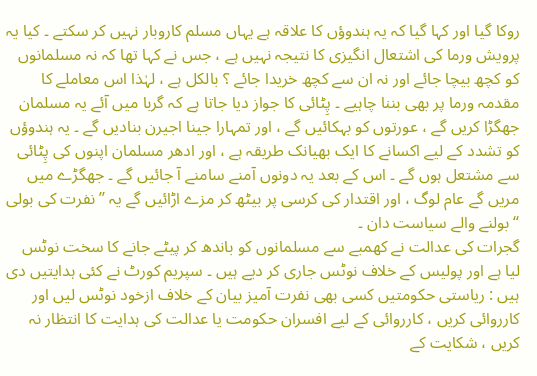روکا گیا اور کہا گیا کہ یہ ہندوؤں کا علاقہ ہے یہاں مسلم کاروبار نہیں کر سکتے ۔ کیا یہ پرویش ورما کی اشتعال انگیزی کا نتیجہ نہیں ہے ، جس نے کہا تھا کہ نہ مسلمانوں کو کچھ بیچا جائے اور نہ ان سے کچھ خریدا جائے ؟ بالکل ہے ، لہٰذا اس معاملے کا مقدمہ ورما پر بھی بننا چاہیے ۔ پِٹائی کا جواز دیا جاتا ہے کہ گربا میں آئے یہ مسلمان جھگڑا کریں گے ، عورتوں کو بہکائیں گے ، اور تمہارا جینا اجیرن بنادیں گے ۔ یہ ہندوؤں کو تشدد کے لیے اکسانے کا ایک بھیانک طریقہ ہے ، اور ادھر مسلمان اپنوں کی پِٹائی سے مشتعل ہوں گے ۔ اس کے بعد یہ دونوں آمنے سامنے آ جائیں گے ۔ جھگڑے میں مریں گے عام لوگ ، اور اقتدار کی کرسی پر بیٹھ کر مزے اڑائیں گے یہ ’’نفرت کی بولی ‘‘ بولنے والے سیاست دان ۔
گجرات کی عدالت نے کھمبے سے مسلمانوں کو باندھ کر پیٹے جانے کا سخت نوٹس لیا ہے اور پولیس کے خلاف نوٹس جاری کر دیے ہیں ۔ سپریم کورٹ نے کئی ہدایتیں دی ہیں : ریاستی حکومتیں کسی بھی نفرت آمیز بیان کے خلاف ازخود نوٹس لیں اور کارروائی کریں ، کارروائی کے لیے افسران حکومت یا عدالت کی ہدایت کا انتظار نہ کریں ، شکایت کے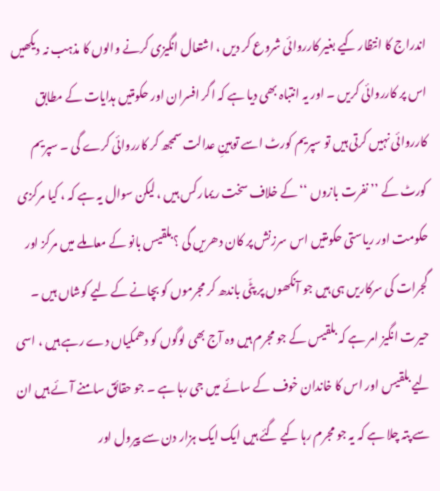اندراج کا انتظار کیے بغیر کارروائی شروع کر دیں ، اشتعال انگیزی کرنے والوں کا مذہب نہ دیکھیں اس پر کارروائی کریں ۔ اور یہ انتباہ بھی دیا ہے کہ اگر افسران اور حکومتیں ہدایات کے مطابق کارروائی نہیں کرتی ہیں تو سپریم کورٹ اسے توہینِ عدالت سمجھ کر کارروائی کرے گی ۔ سپریم کورٹ کے ’’ نفرت بازوں ‘‘ کے خلاف سخت ریمارکس ہیں ، لیکن سوال یہ ہے کہ ، کیا مرکزی حکومت اور ریاستی حکومتیں اس سرزنش پر کان دھریں گی ؟ بلقیس بانو کے معاملے میں مرکز اور گجرات کی سرکاریں ہی ہیں جو آنکھوں پر پٹّی باندھ کر مجرموں کو بچانے کے لیے کوشاں ہیں ۔ حیرت انگیز امر ہے کہ بلقیس کے جو مجرم ہیں وہ آج بھی لوگوں کو دھمکیاں دے رہے ہیں ، اسی لیے بلقیس اور اس کا خاندان خوف کے سائے میں جی رہا ہے ۔ جو حقائق سامنے آئے ہیں ان سے پتہ چلا ہے کہ یہ جو مجرم رہا کیے گئے ہیں ایک ایک ہزار دن سے پیرول اور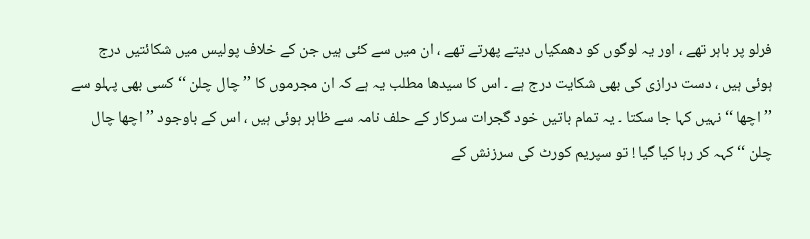فرلو پر باہر تھے ، اور یہ لوگوں کو دھمکیاں دیتے پھرتے تھے ، ان میں سے کئی ہیں جن کے خلاف پولیس میں شکائتیں درج ہوئی ہیں ، دست درازی کی بھی شکایت درج ہے ۔ اس کا سیدھا مطلب یہ ہے کہ ان مجرموں کا ’’ چال چلن ‘‘ کسی بھی پہلو سے ’’ اچھا ‘‘ نہیں کہا جا سکتا ۔ یہ تمام باتیں خود گجرات سرکار کے حلف نامہ سے ظاہر ہوئی ہیں ، اس کے باوجود ’’ اچھا چال چلن ‘‘ کہہ کر رہا کیا گیا ! تو سپریم کورٹ کی سرزنش کے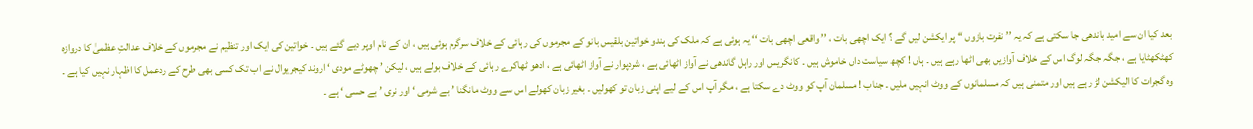بعد کیا ان سے امید باندھی جا سکتی ہے کہ یہ ’’ نفرت بازوں ‘‘ پر ایکشن لیں گے ؟ ایک اچھی بات ، ’’ واقعی اچھی بات ‘‘ یہ ہوئی ہے کہ ملک کی ہندو خواتین بلقیس بانو کے مجرموں کی رہائی کے خلاف سرگرم ہوئی ہیں ، ان کے نام اوپر دیے گئے ہیں ۔ خواتین کی ایک اور تنظیم نے مجرموں کے خلاف عدالتِ عظمیٰ کا دروازہ کھٹکھٹایا ہے ، جگہ جگہ لوگ اس کے خلاف آوازیں بھی اٹھا رہے ہیں ۔ ہاں ! کچھ سیاست داں خاموش ہیں ۔ کانگریس اور راہل گاندھی نے آواز اٹھائی ہے ، شردپوار نے آواز اٹھائی ہے ، ادھو ٹھاکرے رہائی کے خلاف بولے ہیں ، لیکن ’ چھوٹے مودی ‘ اروند کیجریوال نے اب تک کسی بھی طرح کے ردعمل کا اظہار نہیں کیا ہے ۔ وہ گجرات کا الیکشن لڑ رہے ہیں اور متمنی ہیں کہ مسلمانوں کے ووٹ انہیں ملیں ۔ جناب ! مسلمان آپ کو ووٹ دے سکتا ہے ، مگر آپ اس کے لیے اپنی زبان تو کھولیں ۔ بغیر زبان کھولے اس سے ووٹ مانگنا ’ بے شرمی ‘ اور نری ’ بے حسی ‘ ہے ۔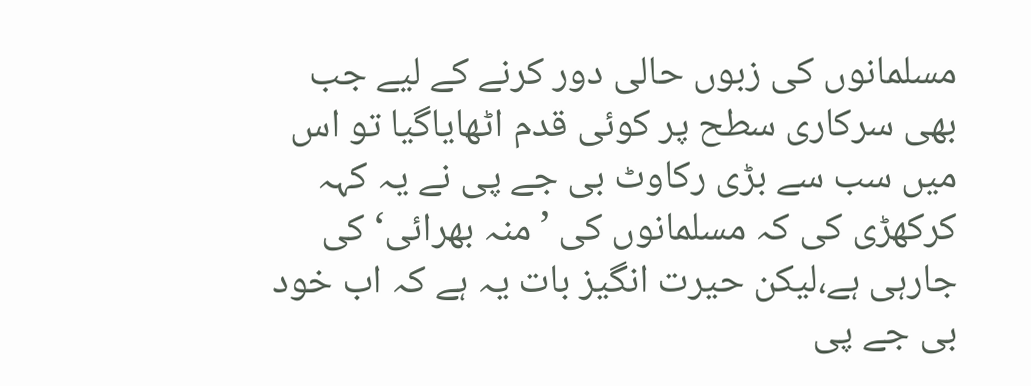مسلمانوں کی زبوں حالی دور کرنے کے لیے جب بھی سرکاری سطح پر کوئی قدم اٹھایاگیا تو اس میں سب سے بڑی رکاوٹ بی جے پی نے یہ کہہ کرکھڑی کی کہ مسلمانوں کی ’منہ بھرائی‘ کی جارہی ہے،لیکن حیرت انگیز بات یہ ہے کہ اب خود بی جے پی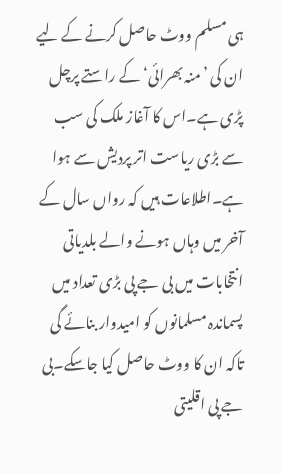ہی مسلم ووٹ حاصل کرنے کے لیے ان کی ’منہ بھرائی‘کے راستے پرچل پڑی ہے۔اس کا آغاز ملک کی سب سے بڑی ریاست اتر پردیش سے ہوا ہے۔اطلاعات ہیں کہ رواں سال کے آخر میں وہاں ہونے والے بلدیاتی انتخابات میں بی جے پی بڑی تعداد میں پسماندہ مسلمانوں کو امیدوار بنائے گی تاکہ ان کا ووٹ حاصل کیا جاسکے۔بی جے پی اقلیتی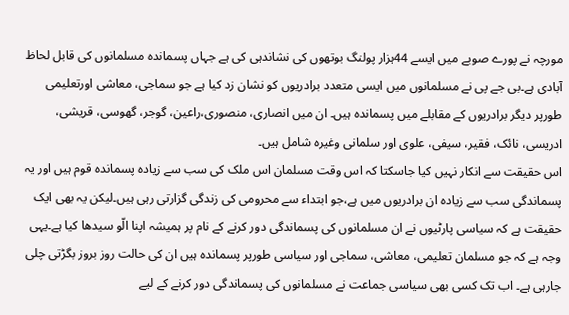مورچہ نے پورے صوبے میں ایسے 44ہزار پولنگ بوتھوں کی نشاندہی کی ہے جہاں پسماندہ مسلمانوں کی قابل لحاظ آبادی ہے۔بی جے پی نے مسلمانوں میں ایسی متعدد برادریوں کو نشان زد کیا ہے جو سماجی، معاشی اورتعلیمی طورپر دیگر برادریوں کے مقابلے میں پسماندہ ہیں۔ ان میں انصاری، منصوری،راعین، گوجر، گھوسی، قریشی، ادریسی، نائک، فقیر، سیفی، علوی اور سلمانی وغیرہ شامل ہیں۔
اس حقیقت سے انکار نہیں کیا جاسکتا کہ اس وقت مسلمان اس ملک کی سب سے زیادہ پسماندہ قوم ہیں اور یہ پسماندگی سب سے زیادہ ان برادریوں میں ہے،جو ابتداء سے محرومی کی زندگی گزارتی رہی ہیں۔لیکن یہ بھی ایک حقیقت ہے کہ سیاسی پارٹیوں نے ان مسلمانوں کی پسماندگی دور کرنے کے نام پر ہمیشہ اپنا الّو سیدھا کیا ہے۔یہی وجہ ہے کہ جو مسلمان تعلیمی، معاشی، سماجی اور سیاسی طورپر پسماندہ ہیں ان کی حالت روز بروز بگڑتی چلی جارہی ہے۔ اب تک کسی بھی سیاسی جماعت نے مسلمانوں کی پسماندگی دور کرنے کے لیے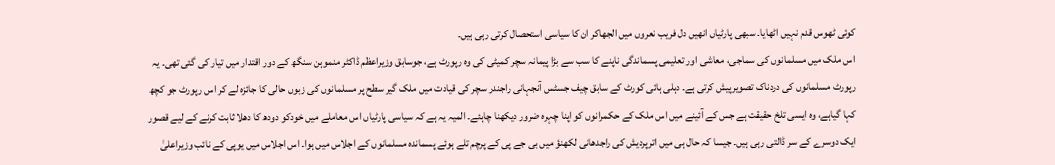کوئی ٹھوس قدم نہیں اٹھایا۔ سبھی پارٹیاں انھیں دل فریب نعروں میں الجھاکر ان کا سیاسی استحصال کرتی رہی ہیں۔
اس ملک میں مسلمانوں کی سماجی، معاشی اور تعلیمی پسماندگی ناپنے کا سب سے بڑا پیمانہ سچر کمیٹی کی وہ رپورٹ ہے، جوسابق وزیراعظم ڈاکٹر منموہن سنگھ کے دور اقتدار میں تیار کی گئی تھی۔ یہ رپورٹ مسلمانوں کی دردناک تصویرپیش کرتی ہے۔ دہلی ہائی کورٹ کے سابق چیف جسٹس آنجہانی راجندر سچر کی قیادت میں ملک گیر سطح پر مسلمانوں کی زبوں حالی کا جائزہ لے کر اس رپورٹ جو کچھ کہا گیاہے، وہ ایسی تلخ حقیقت ہے جس کے آئینے میں اس ملک کے حکمرانوں کو اپنا چہرہ ضرور دیکھنا چاہئے۔ المیہ یہ ہے کہ سیاسی پارٹیاں اس معاملے میں خودکو دودھ کا دھلا ثابت کرنے کے لیے قصور ایک دوسرے کے سر ڈالتی رہی ہیں۔ جیسا کہ حال ہی میں اترپردیش کی راجدھانی لکھنؤ میں بی جے پی کے پرچم تلے ہوئے پسماندہ مسلمانوں کے اجلاس میں ہوا۔ اس اجلاس میں یوپی کے نائب وزیراعلیٰ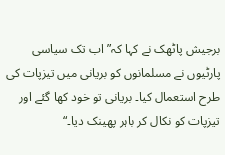برجیش پاٹھک نے کہا کہ”اب تک سیاسی پارٹیوں نے مسلمانوں کو بریانی میں تیزپات کی طرح استعمال کیا۔ بریانی تو خود کھا گئے اور تیزپات کو نکال کر باہر پھینک دیا۔“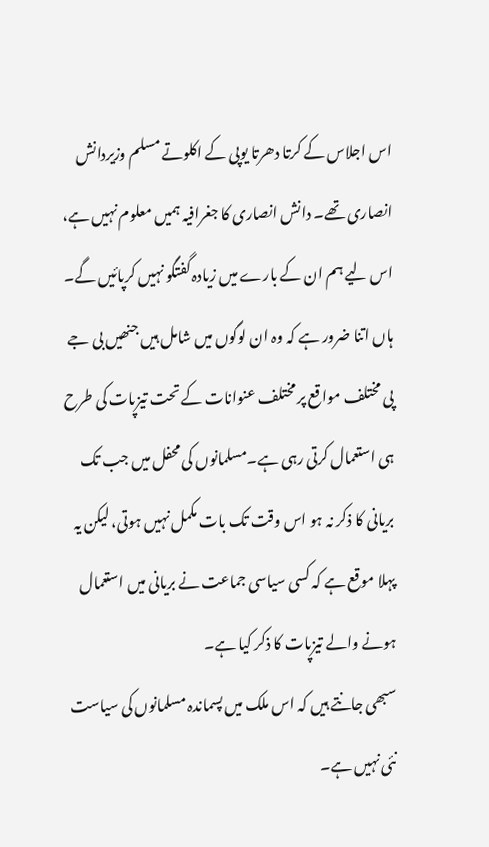اس اجلاس کے کرتا دھرتا یوپی کے اکلوتے مسلم وزیردانش انصاری تھے۔ دانش انصاری کا جغرافیہ ہمیں معلوم نہیں ہے، اس لیے ہم ان کے بارے میں زیادہ گفتگو نہیں کرپائیں گے۔ ہاں اتنا ضرور ہے کہ وہ ان لوگوں میں شامل ہیں جنھیں بی جے پی مختلف مواقع پر مختلف عنوانات کے تحت تیزپات کی طرح ہی استعمال کرتی رہی ہے۔مسلمانوں کی محفل میں جب تک بریانی کا ذکر نہ ہو اس وقت تک بات مکمل نہیں ہوتی، لیکن یہ پہلا موقع ہے کہ کسی سیاسی جماعت نے بریانی میں استعمال ہونے والے تیزپات کا ذکر کیا ہے۔
سبھی جانتے ہیں کہ اس ملک میں پسماندہ مسلمانوں کی سیاست نئی نہیں ہے۔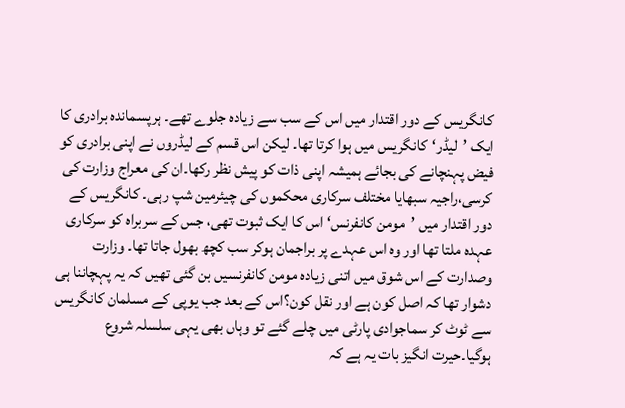کانگریس کے دور اقتدار میں اس کے سب سے زیادہ جلوے تھے۔ ہرپسماندہ برادری کا ایک ’لیڈر‘کانگریس میں ہوا کرتا تھا۔ لیکن اس قسم کے لیڈروں نے اپنی برادری کو فیض پہنچانے کی بجائے ہمیشہ اپنی ذات کو پیش نظر رکھا۔ان کی معراج وزارت کی کرسی،راجیہ سبھایا مختلف سرکاری محکموں کی چیئرمین شپ رہی۔ کانگریس کے دور اقتدار میں ’مومن کانفرنس‘ اس کا ایک ثبوت تھی، جس کے سربراہ کو سرکاری عہدہ ملتا تھا اور وہ اس عہدے پر براجمان ہوکر سب کچھ بھول جاتا تھا۔ وزارت وصدارت کے اس شوق میں اتنی زیادہ مومن کانفرنسیں بن گئی تھیں کہ یہ پہچاننا ہی دشوار تھا کہ اصل کون ہے اور نقل کون؟اس کے بعد جب یوپی کے مسلمان کانگریس سے ٹوٹ کر سماجوادی پارٹی میں چلے گئے تو وہاں بھی یہی سلسلہ شروع ہوگیا۔حیرت انگیز بات یہ ہے کہ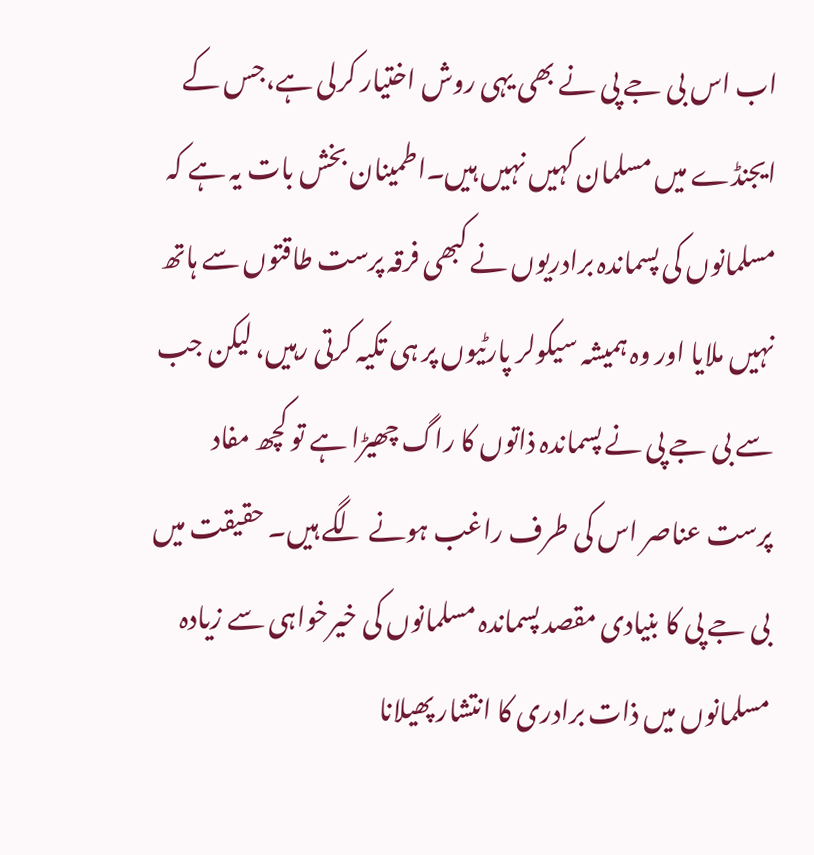اب اس بی جے پی نے بھی یہی روش اختیار کرلی ہے،جس کے ایجنڈے میں مسلمان کہیں نہیں ہیں۔اطمینان بخش بات یہ ہے کہ مسلمانوں کی پسماندہ برادریوں نے کبھی فرقہ پرست طاقتوں سے ہاتھ نہیں ملایا اور وہ ہمیشہ سیکولر پارٹیوں پر ہی تکیہ کرتی رہیں، لیکن جب سے بی جے پی نے پسماندہ ذاتوں کا راگ چھیڑا ہے تو کچھ مفاد پرست عناصر اس کی طرف راغب ہونے لگے ہیں۔ حقیقت میں بی جے پی کا بنیادی مقصد پسماندہ مسلمانوں کی خیرخواہی سے زیادہ مسلمانوں میں ذات برادری کا انتشار پھیلانا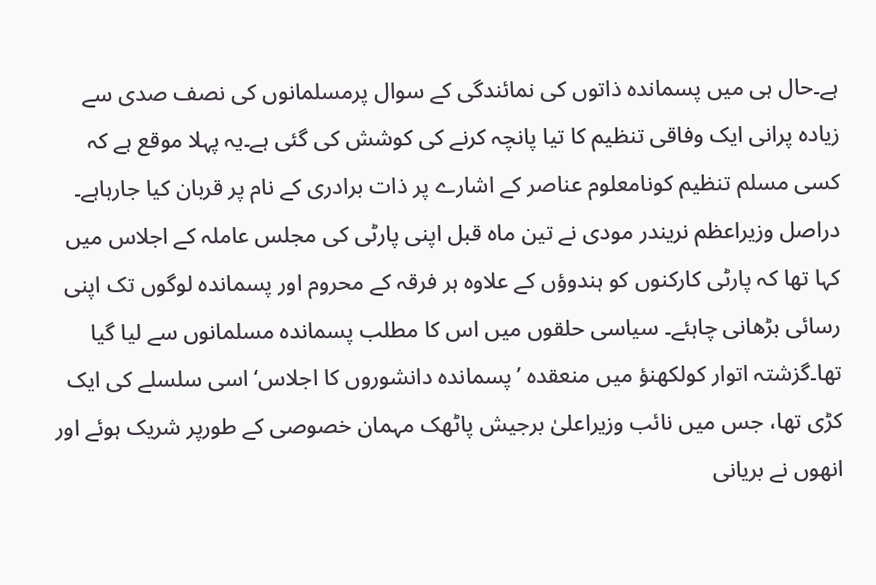ہے۔حال ہی میں پسماندہ ذاتوں کی نمائندگی کے سوال پرمسلمانوں کی نصف صدی سے زیادہ پرانی ایک وفاقی تنظیم کا تیا پانچہ کرنے کی کوشش کی گئی ہے۔یہ پہلا موقع ہے کہ کسی مسلم تنظیم کونامعلوم عناصر کے اشارے پر ذات برادری کے نام پر قربان کیا جارہاہے۔
دراصل وزیراعظم نریندر مودی نے تین ماہ قبل اپنی پارٹی کی مجلس عاملہ کے اجلاس میں کہا تھا کہ پارٹی کارکنوں کو ہندوؤں کے علاوہ ہر فرقہ کے محروم اور پسماندہ لوگوں تک اپنی رسائی بڑھانی چاہئے۔ سیاسی حلقوں میں اس کا مطلب پسماندہ مسلمانوں سے لیا گیا تھا۔گزشتہ اتوار کولکھنؤ میں منعقدہ ’پسماندہ دانشوروں کا اجلاس‘ اسی سلسلے کی ایک کڑی تھا، جس میں نائب وزیراعلیٰ برجیش پاٹھک مہمان خصوصی کے طورپر شریک ہوئے اور انھوں نے بریانی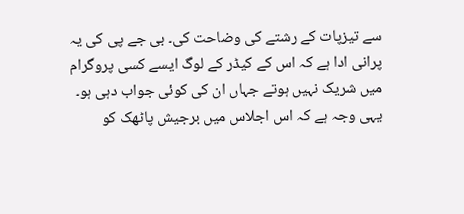سے تیزپات کے رشتے کی وضاحت کی۔ بی جے پی کی یہ پرانی ادا ہے کہ اس کے کیڈر کے لوگ ایسے کسی پروگرام میں شریک نہیں ہوتے جہاں ان کی کوئی جواب دہی ہو۔ یہی وجہ ہے کہ اس اجلاس میں برجیش پاٹھک کو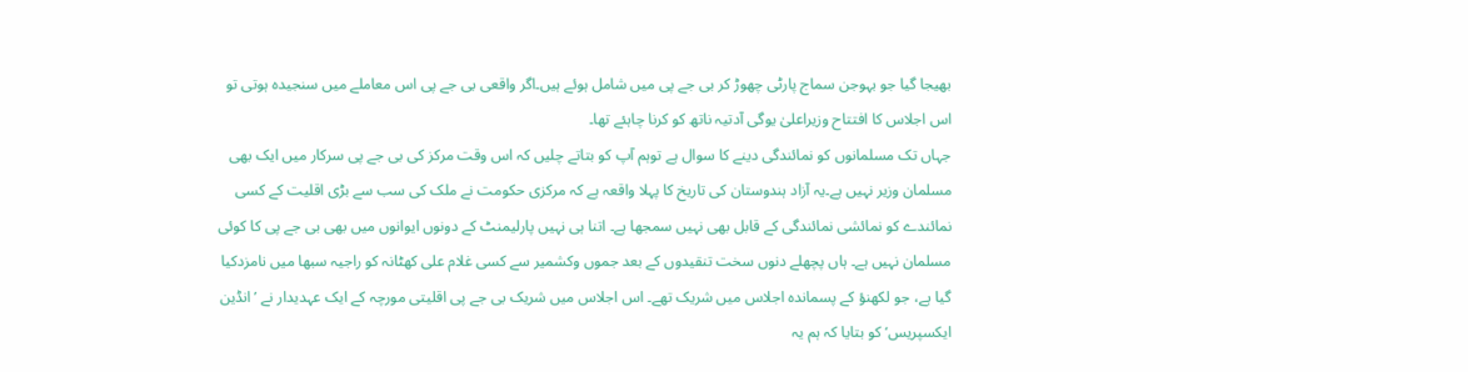بھیجا گیا جو بہوجن سماج پارٹی چھوڑ کر بی جے پی میں شامل ہوئے ہیں۔اگر واقعی بی جے پی اس معاملے میں سنجیدہ ہوتی تو اس اجلاس کا افتتاح وزیراعلیٰ یوگی آدتیہ ناتھ کو کرنا چاہئے تھا۔
جہاں تک مسلمانوں کو نمائندگی دینے کا سوال ہے توہم آپ کو بتاتے چلیں کہ اس وقت مرکز کی بی جے پی سرکار میں ایک بھی مسلمان وزیر نہیں ہے۔یہ آزاد ہندوستان کی تاریخ کا پہلا واقعہ ہے کہ مرکزی حکومت نے ملک کی سب سے بڑی اقلیت کے کسی نمائندے کو نمائشی نمائندگی کے قابل بھی نہیں سمجھا ہے۔ اتنا ہی نہیں پارلیمنٹ کے دونوں ایوانوں میں بھی بی جے پی کا کوئی مسلمان نہیں ہے۔ ہاں پچھلے دنوں سخت تنقیدوں کے بعد جموں وکشمیر سے کسی غلام علی کھٹانہ کو راجیہ سبھا میں نامزدکیا گیا ہے، جو لکھنؤ کے پسماندہ اجلاس میں شریک تھے۔ اس اجلاس میں شریک بی جے پی اقلیتی مورچہ کے ایک عہدیدار نے ’انڈین ایکسپریس‘ کو بتایا کہ ہم یہ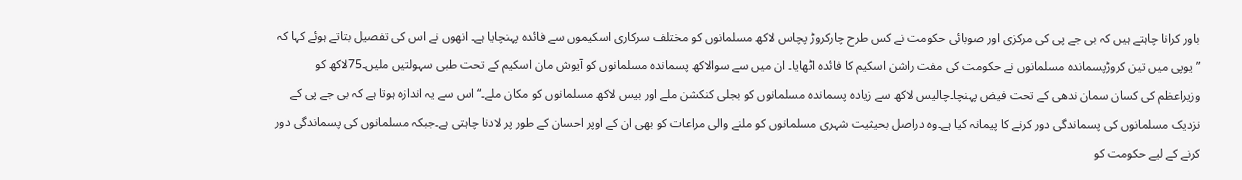باور کرانا چاہتے ہیں کہ بی جے پی کی مرکزی اور صوبائی حکومت نے کس طرح چارکروڑ پچاس لاکھ مسلمانوں کو مختلف سرکاری اسکیموں سے فائدہ پہنچایا ہے۔ انھوں نے اس کی تفصیل بتاتے ہوئے کہا کہ ”یوپی میں تین کروڑپسماندہ مسلمانوں نے حکومت کی مفت راشن اسکیم کا فائدہ اٹھایا۔ ان میں سے سوالاکھ پسماندہ مسلمانوں کو آیوش مان اسکیم کے تحت طبی سہولتیں ملیں۔75لاکھ کو وزیراعظم کی کسان سمان ندھی کے تحت فیض پہنچا۔چالیس لاکھ سے زیادہ پسماندہ مسلمانوں کو بجلی کنکشن ملے اور بیس لاکھ مسلمانوں کو مکان ملے۔“اس سے یہ اندازہ ہوتا ہے کہ بی جے پی کے نزدیک مسلمانوں کی پسماندگی دور کرنے کا پیمانہ کیا ہے۔وہ دراصل بحیثیت شہری مسلمانوں کو ملنے والی مراعات کو بھی ان کے اوپر احسان کے طور پر لادنا چاہتی ہے۔جبکہ مسلمانوں کی پسماندگی دور کرنے کے لیے حکومت کو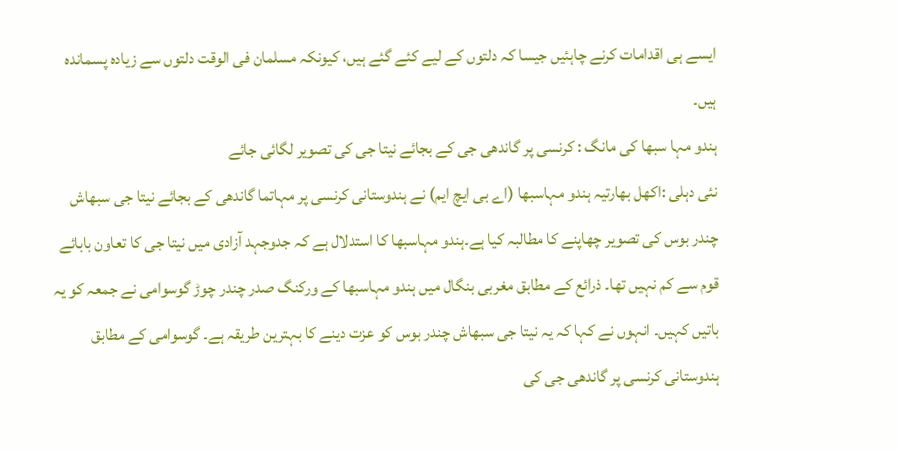ایسے ہی اقدامات کرنے چاہئیں جیسا کہ دلتوں کے لیے کئے گئے ہیں، کیونکہ مسلمان فی الوقت دلتوں سے زیادہ پسماندہ ہیں۔
ہندو مہا سبھا کی مانگ : کرنسی پر گاندھی جی کے بجائے نیتا جی کی تصویر لگائی جائے
نئی دہلی :اکھل بھارتیہ ہندو مہاسبھا (اے بی ایچ ایم) نے ہندوستانی کرنسی پر مہاتما گاندھی کے بجائے نیتا جی سبھاش چندر بوس کی تصویر چھاپنے کا مطالبہ کیا ہے۔ہندو مہاسبھا کا استدلال ہے کہ جدوجہد آزادی میں نیتا جی کا تعاون بابائے قوم سے کم نہیں تھا۔ ذرائع کے مطابق مغربی بنگال میں ہندو مہاسبھا کے ورکنگ صدر چندر چوڑ گوسوامی نے جمعہ کو یہ باتیں کہیں۔ انہوں نے کہا کہ یہ نیتا جی سبھاش چندر بوس کو عزت دینے کا بہترین طریقہ ہے۔ گوسوامی کے مطابق ہندوستانی کرنسی پر گاندھی جی کی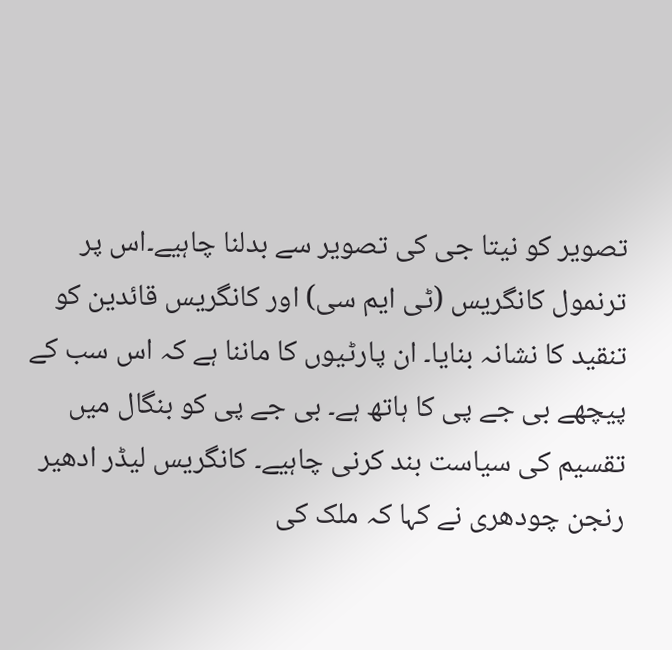تصویر کو نیتا جی کی تصویر سے بدلنا چاہیے۔اس پر ترنمول کانگریس (ٹی ایم سی) اور کانگریس قائدین کو تنقید کا نشانہ بنایا۔ ان پارٹیوں کا ماننا ہے کہ اس سب کے پیچھے بی جے پی کا ہاتھ ہے۔ بی جے پی کو بنگال میں تقسیم کی سیاست بند کرنی چاہیے۔ کانگریس لیڈر ادھیر رنجن چودھری نے کہا کہ ملک کی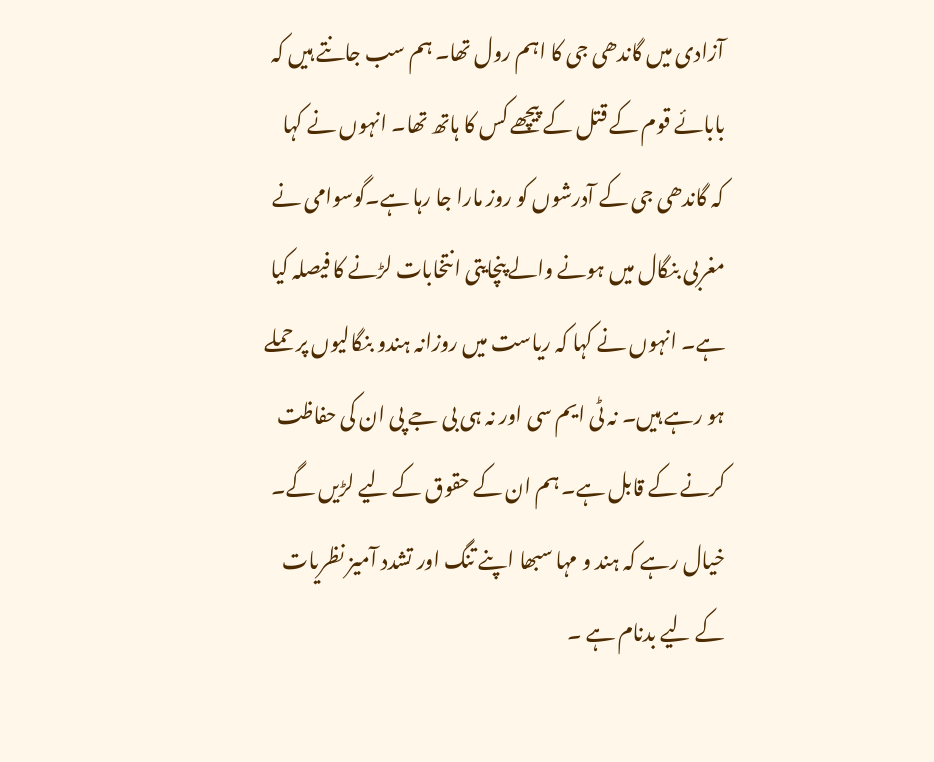آزادی میں گاندھی جی کا اہم رول تھا۔ ہم سب جانتے ہیں کہ بابائے قوم کے قتل کے پیچھے کس کا ہاتھ تھا۔ انہوں نے کہا کہ گاندھی جی کے آدرشوں کو روز مارا جا رہا ہے۔گوسوامی نے مغربی بنگال میں ہونے والے پنچایتی انتخابات لڑنے کا فیصلہ کیا ہے۔ انہوں نے کہا کہ ریاست میں روزانہ ہندو بنگالیوں پر حملے ہو رہے ہیں۔ نہ ٹی ایم سی اور نہ ہی بی جے پی ان کی حفاظت کرنے کے قابل ہے۔ ہم ان کے حقوق کے لیے لڑیں گے۔ خیال رہے کہ ہند و مہا سبھا اپنے تنگ اور تشدد آمیز نظریات کے لیے بدنام ہے ۔